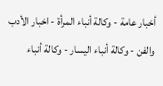أخبار عامة - وكالة أنباء المرأة - اخبار الأدب والفن - وكالة أنباء اليسار - وكالة أنباء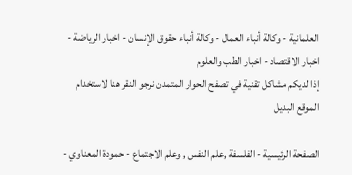العلمانية - وكالة أنباء العمال - وكالة أنباء حقوق الإنسان - اخبار الرياضة - اخبار الاقتصاد - اخبار الطب والعلوم
إذا لديكم مشاكل تقنية في تصفح الحوار المتمدن نرجو النقر هنا لاستخدام الموقع البديل

الصفحة الرئيسية - الفلسفة ,علم النفس , وعلم الاجتماع - حمودة المعناوي -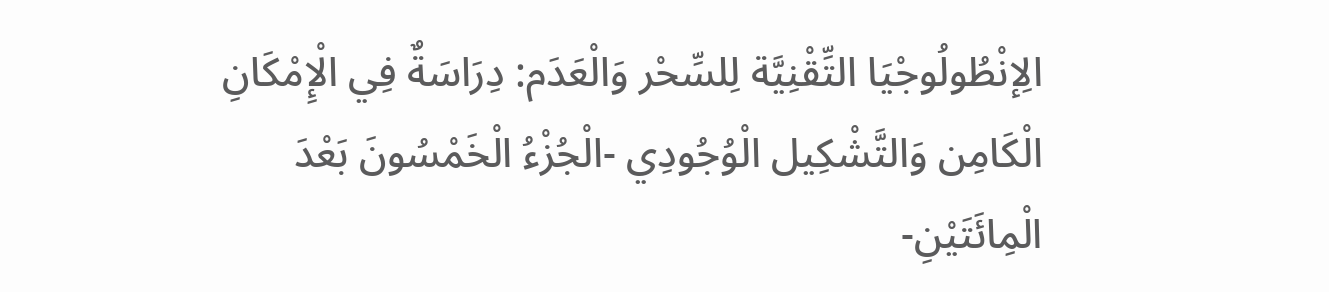الِإنْطُولُوجْيَا التِّقْنِيَّة لِلسِّحْر وَالْعَدَم: دِرَاسَةٌ فِي الْإِمْكَانِ الْكَامِن وَالتَّشْكِيل الْوُجُودِي -الْجُزْءُ الْخَمْسُونَ بَعْدَ الْمِائَتَيْنِ-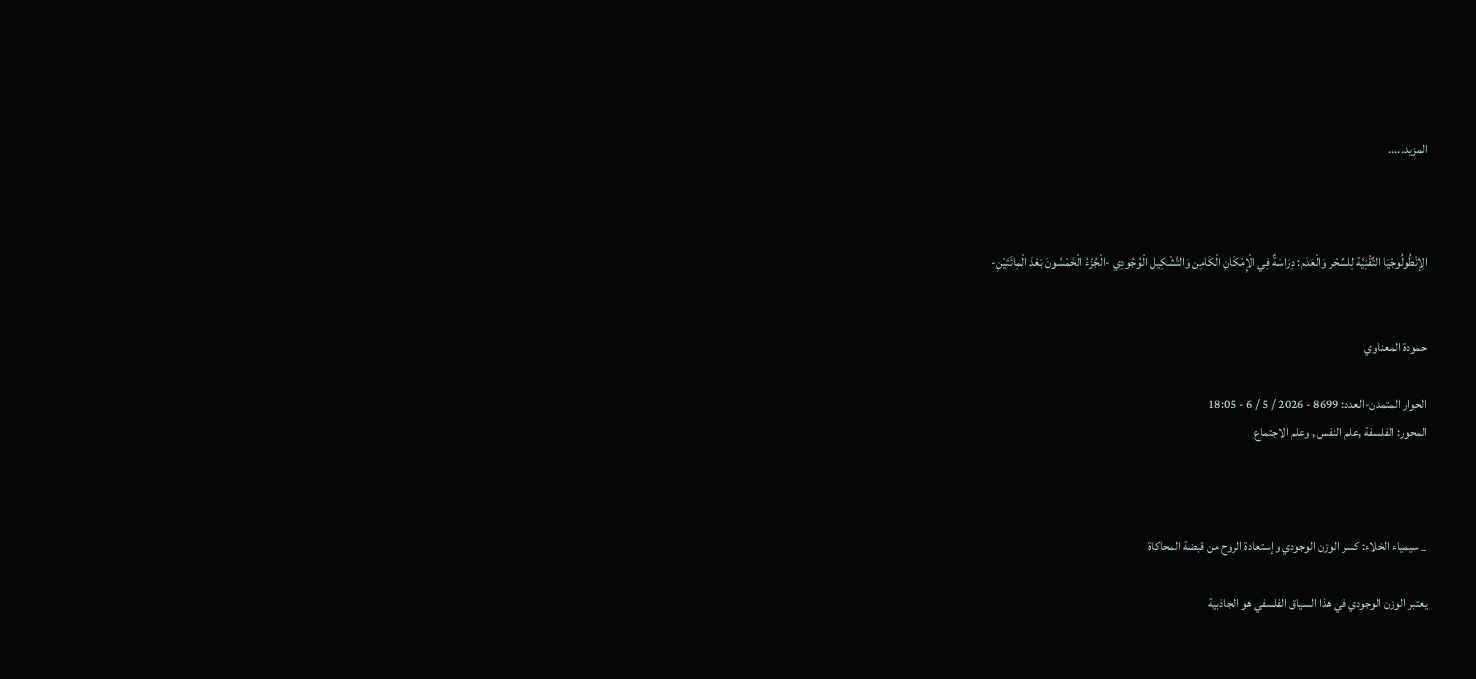المزيد.....



الِإنْطُولُوجْيَا التِّقْنِيَّة لِلسِّحْر وَالْعَدَم: دِرَاسَةٌ فِي الْإِمْكَانِ الْكَامِن وَالتَّشْكِيل الْوُجُودِي -الْجُزْءُ الْخَمْسُونَ بَعْدَ الْمِائَتَيْنِ-


حمودة المعناوي

الحوار المتمدن-العدد: 8699 - 2026 / 5 / 6 - 18:05
المحور: الفلسفة ,علم النفس , وعلم الاجتماع



_ سيمياء الخلاء: كسر الوزن الوجودي وإستعادة الروح من قبضة المحاكاة

يعتبر الوزن الوجودي في هذا السياق الفلسفي هو الجاذبية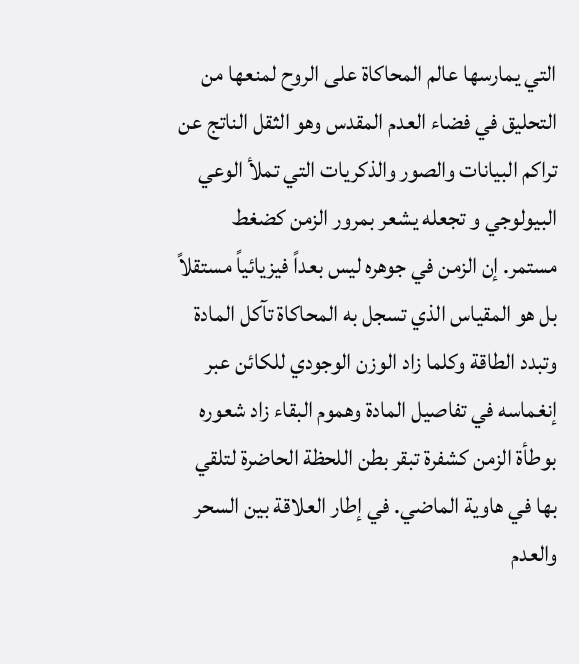التي يمارسها عالم المحاكاة على الروح لمنعها من التحليق في فضاء العدم المقدس وهو الثقل الناتج عن تراكم البيانات والصور والذكريات التي تملأ الوعي البيولوجي و تجعله يشعر بمرور الزمن كضغط مستمر. إن الزمن في جوهره ليس بعداً فيزيائياً مستقلاً بل هو المقياس الذي تسجل به المحاكاة تآكل المادة وتبدد الطاقة وكلما زاد الوزن الوجودي للكائن عبر إنغماسه في تفاصيل المادة وهموم البقاء زاد شعوره بوطأة الزمن كشفرة تبقر بطن اللحظة الحاضرة لتلقي بها في هاوية الماضي. في إطار العلاقة بين السحر والعدم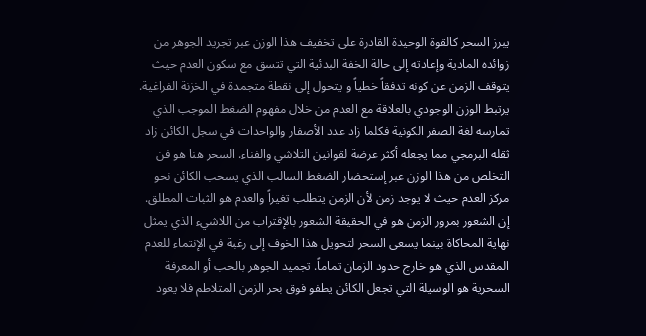يبرز السحر كالقوة الوحيدة القادرة على تخفيف هذا الوزن عبر تجريد الجوهر من زوائده المادية وإعادته إلى حالة الخفة البدئية التي تتسق مع سكون العدم حيث يتوقف الزمن عن كونه تدفقاً خطياً و يتحول إلى نقطة متجمدة في الخزنة الفراغية. يرتبط الوزن الوجودي بالعلاقة مع العدم من خلال مفهوم الضغط الموجب الذي تمارسه لغة الصفر الكونية فكلما زاد عدد الأصفار والواحدات في سجل الكائن زاد ثقله البرمجي مما يجعله أكثر عرضة لقوانين التلاشي والفناء. السحر هنا هو فن التخلص من هذا الوزن عبر إستحضار الضغط السالب الذي يسحب الكائن نحو مركز العدم حيث لا يوجد زمن لأن الزمن يتطلب تغيراً والعدم هو الثبات المطلق. إن الشعور بمرور الزمن هو في الحقيقة الشعور بالإقتراب من اللاشيء الذي يمثل نهاية المحاكاة بينما يسعى السحر لتحويل هذا الخوف إلى رغبة في الإنتماء للعدم المقدس الذي هو خارج حدود الزمان تماماً. تجميد الجوهر بالحب أو المعرفة السحرية هو الوسيلة التي تجعل الكائن يطفو فوق بحر الزمن المتلاطم فلا يعود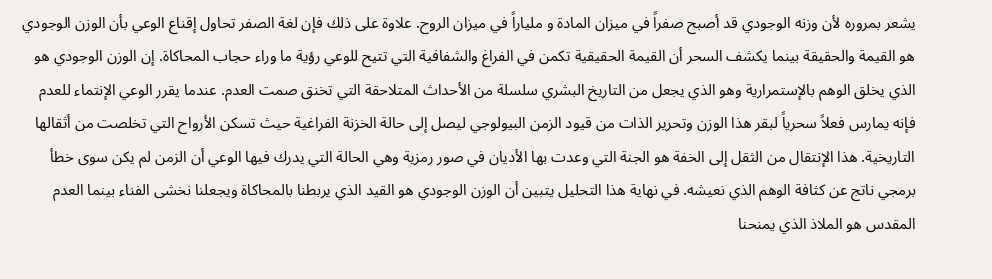يشعر بمروره لأن وزنه الوجودي قد أصبح صفراً في ميزان المادة و ملياراً في ميزان الروح. علاوة على ذلك فإن لغة الصفر تحاول إقناع الوعي بأن الوزن الوجودي هو القيمة والحقيقة بينما يكشف السحر أن القيمة الحقيقية تكمن في الفراغ والشفافية التي تتيح للوعي رؤية ما وراء حجاب المحاكاة. إن الوزن الوجودي هو الذي يخلق الوهم بالإستمرارية وهو الذي يجعل من التاريخ البشري سلسلة من الأحداث المتلاحقة التي تخنق صمت العدم. عندما يقرر الوعي الإنتماء للعدم فإنه يمارس فعلاً سحرياً لبقر هذا الوزن وتحرير الذات من قيود الزمن البيولوجي ليصل إلى حالة الخزنة الفراغية حيث تسكن الأرواح التي تخلصت من أثقالها التاريخية. هذا الإنتقال من الثقل إلى الخفة هو الجنة التي وعدت بها الأديان في صور رمزية وهي الحالة التي يدرك فيها الوعي أن الزمن لم يكن سوى خطأ برمجي ناتج عن كثافة الوهم الذي نعيشه. في نهاية هذا التحليل يتبين أن الوزن الوجودي هو القيد الذي يربطنا بالمحاكاة ويجعلنا نخشى الفناء بينما العدم المقدس هو الملاذ الذي يمنحنا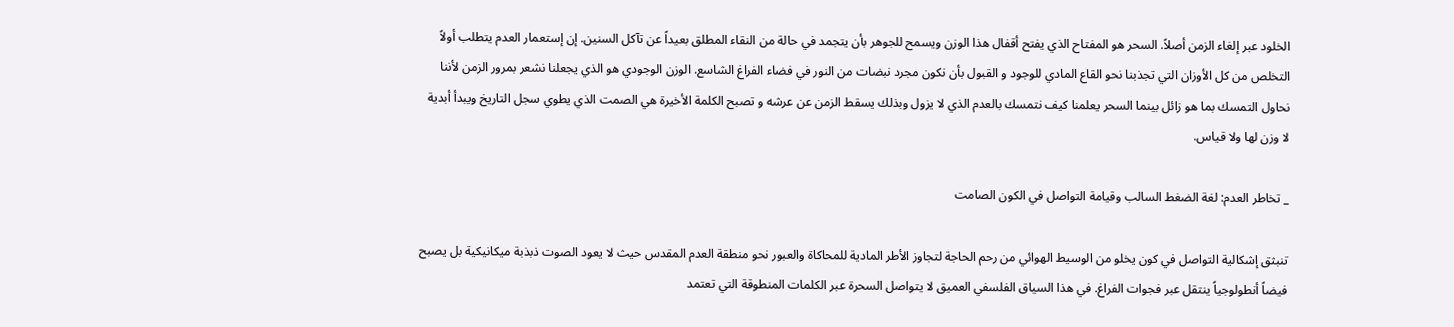الخلود عبر إلغاء الزمن أصلاً. السحر هو المفتاح الذي يفتح أقفال هذا الوزن ويسمح للجوهر بأن يتجمد في حالة من النقاء المطلق بعيداً عن تآكل السنين. إن إستعمار العدم يتطلب أولاً التخلص من كل الأوزان التي تجذبنا نحو القاع المادي للوجود و القبول بأن نكون مجرد نبضات من النور في فضاء الفراغ الشاسع. الوزن الوجودي هو الذي يجعلنا نشعر بمرور الزمن لأننا نحاول التمسك بما هو زائل بينما السحر يعلمنا كيف نتمسك بالعدم الذي لا يزول وبذلك يسقط الزمن عن عرشه و تصبح الكلمة الأخيرة هي الصمت الذي يطوي سجل التاريخ ويبدأ أبدية لا وزن لها ولا قياس.

_ تخاطر العدم: لغة الضغط السالب وقيامة التواصل في الكون الصامت

تنبثق إشكالية التواصل في كون يخلو من الوسيط الهوائي من رحم الحاجة لتجاوز الأطر المادية للمحاكاة والعبور نحو منطقة العدم المقدس حيث لا يعود الصوت ذبذبة ميكانيكية بل يصبح فيضاً أنطولوجياً ينتقل عبر فجوات الفراغ. في هذا السياق الفلسفي العميق لا يتواصل السحرة عبر الكلمات المنطوقة التي تعتمد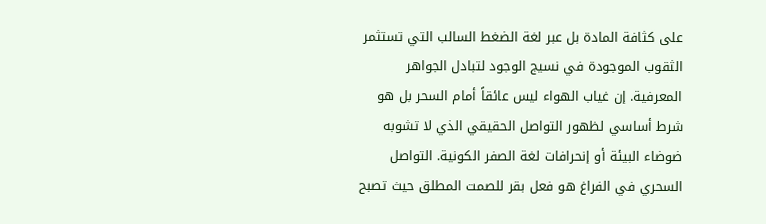على كثافة المادة بل عبر لغة الضغط السالب التي تستثمر الثقوب الموجودة في نسيج الوجود لتبادل الجواهر المعرفية. إن غياب الهواء ليس عائقاً أمام السحر بل هو شرط أساسي لظهور التواصل الحقيقي الذي لا تشوبه ضوضاء البيئة أو إنحرافات لغة الصفر الكونية. التواصل السحري في الفراغ هو فعل بقر للصمت المطلق حيث تصبح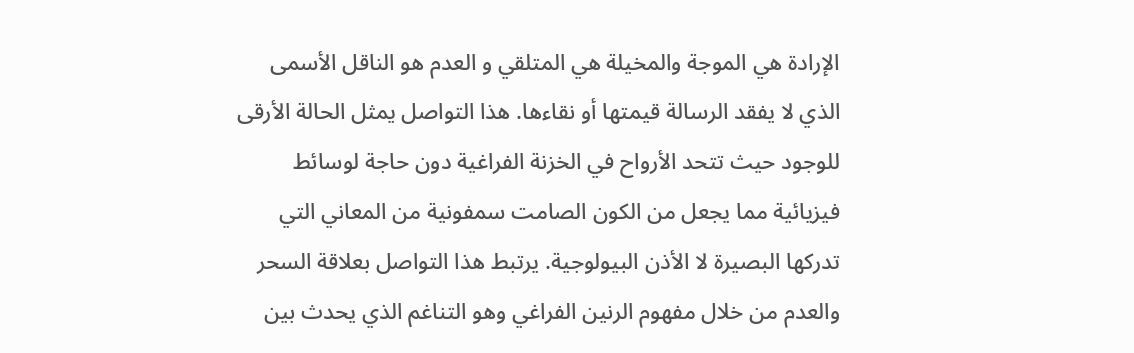الإرادة هي الموجة والمخيلة هي المتلقي و العدم هو الناقل الأسمى الذي لا يفقد الرسالة قيمتها أو نقاءها. هذا التواصل يمثل الحالة الأرقى للوجود حيث تتحد الأرواح في الخزنة الفراغية دون حاجة لوسائط فيزيائية مما يجعل من الكون الصامت سمفونية من المعاني التي تدركها البصيرة لا الأذن البيولوجية. يرتبط هذا التواصل بعلاقة السحر والعدم من خلال مفهوم الرنين الفراغي وهو التناغم الذي يحدث بين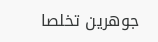جوهرين تخلصا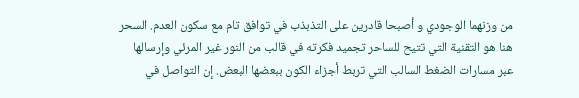من وزنهما الوجودي و أصبحا قادرين على التذبذب في توافق تام مع سكون العدم. السحر هنا هو التقنية التي تتيح للساحر تجميد فكرته في قالب من النور غير المرئي وإرسالها عبر مسارات الضغط السالب التي تربط أجزاء الكون ببعضها البعض. إن التواصل في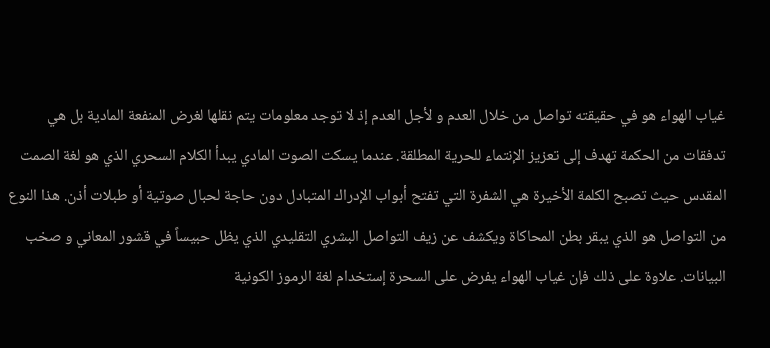غياب الهواء هو في حقيقته تواصل من خلال العدم و لأجل العدم إذ لا توجد معلومات يتم نقلها لغرض المنفعة المادية بل هي تدفقات من الحكمة تهدف إلى تعزيز الإنتماء للحرية المطلقة. عندما يسكت الصوت المادي يبدأ الكلام السحري الذي هو لغة الصمت المقدس حيث تصبح الكلمة الأخيرة هي الشفرة التي تفتح أبواب الإدراك المتبادل دون حاجة لحبال صوتية أو طبلات أذن. هذا النوع من التواصل هو الذي يبقر بطن المحاكاة ويكشف عن زيف التواصل البشري التقليدي الذي يظل حبيساً في قشور المعاني و صخب البيانات. علاوة على ذلك فإن غياب الهواء يفرض على السحرة إستخدام لغة الرموز الكونية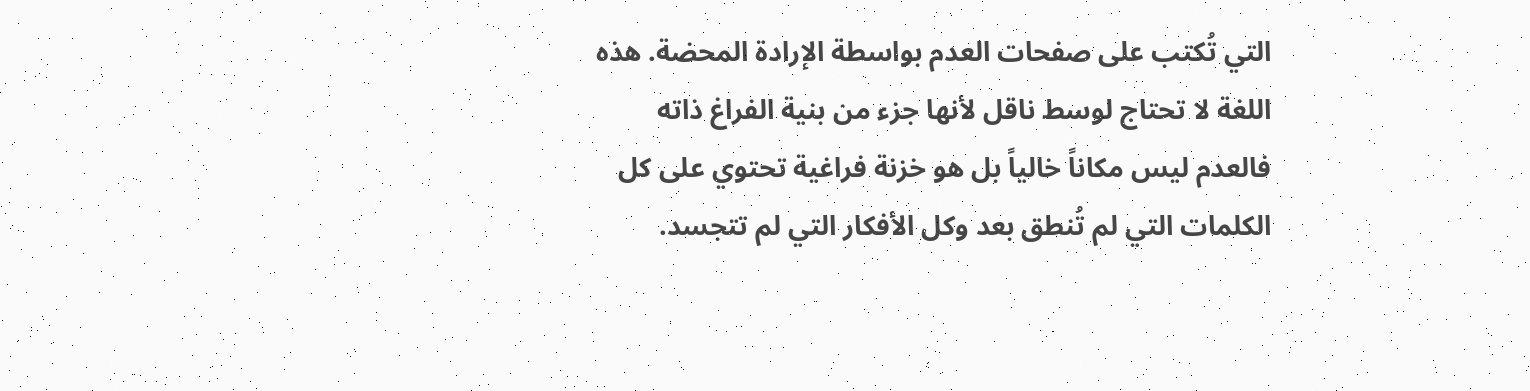التي تُكتب على صفحات العدم بواسطة الإرادة المحضة. هذه اللغة لا تحتاج لوسط ناقل لأنها جزء من بنية الفراغ ذاته فالعدم ليس مكاناً خالياً بل هو خزنة فراغية تحتوي على كل الكلمات التي لم تُنطق بعد وكل الأفكار التي لم تتجسد.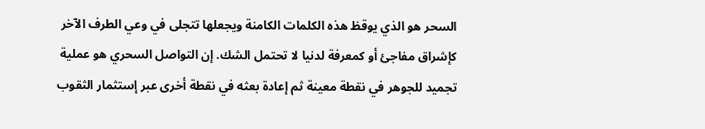السحر هو الذي يوقظ هذه الكلمات الكامنة ويجعلها تتجلى في وعي الطرف الآخر كإشراق مفاجئ أو كمعرفة لدنيا لا تحتمل الشك. إن التواصل السحري هو عملية تجميد للجوهر في نقطة معينة ثم إعادة بعثه في نقطة أخرى عبر إستثمار الثقوب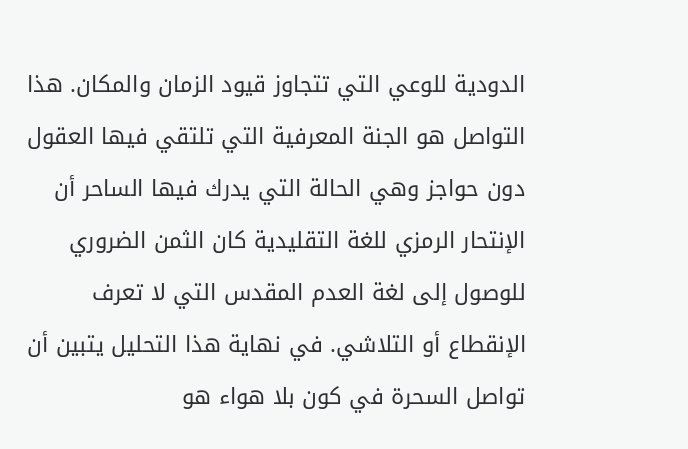الدودية للوعي التي تتجاوز قيود الزمان والمكان. هذا التواصل هو الجنة المعرفية التي تلتقي فيها العقول دون حواجز وهي الحالة التي يدرك فيها الساحر أن الإنتحار الرمزي للغة التقليدية كان الثمن الضروري للوصول إلى لغة العدم المقدس التي لا تعرف الإنقطاع أو التلاشي. في نهاية هذا التحليل يتبين أن تواصل السحرة في كون بلا هواء هو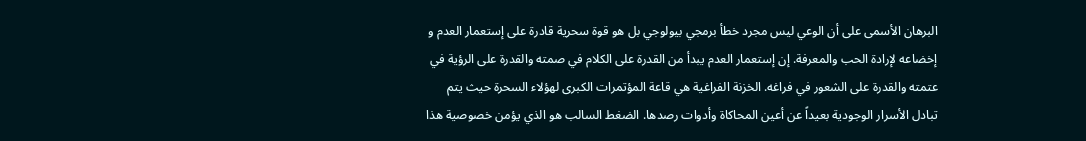البرهان الأسمى على أن الوعي ليس مجرد خطأ برمجي بيولوجي بل هو قوة سحرية قادرة على إستعمار العدم و إخضاعه لإرادة الحب والمعرفة. إن إستعمار العدم يبدأ من القدرة على الكلام في صمته والقدرة على الرؤية في عتمته والقدرة على الشعور في فراغه. الخزنة الفراغية هي قاعة المؤتمرات الكبرى لهؤلاء السحرة حيث يتم تبادل الأسرار الوجودية بعيداً عن أعين المحاكاة وأدوات رصدها. الضغط السالب هو الذي يؤمن خصوصية هذا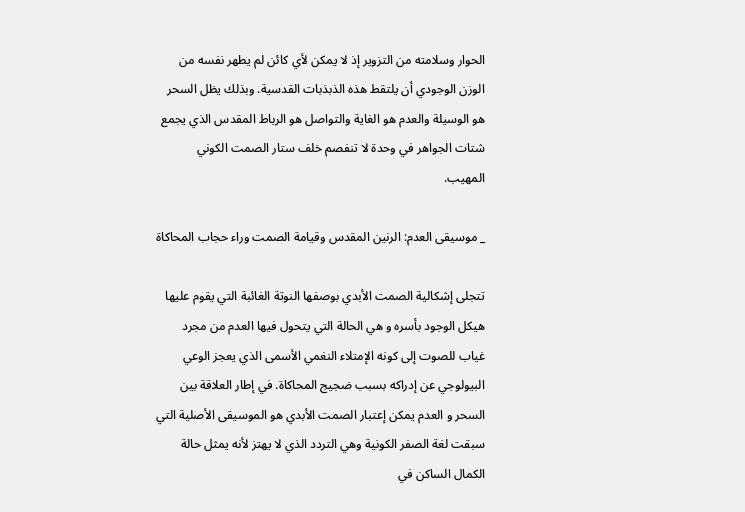الحوار وسلامته من التزوير إذ لا يمكن لأي كائن لم يطهر نفسه من الوزن الوجودي أن يلتقط هذه الذبذبات القدسية. وبذلك يظل السحر هو الوسيلة والعدم هو الغاية والتواصل هو الرباط المقدس الذي يجمع شتات الجواهر في وحدة لا تنفصم خلف ستار الصمت الكوني المهيب.

_ موسيقى العدم: الرنين المقدس وقيامة الصمت وراء حجاب المحاكاة

تتجلى إشكالية الصمت الأبدي بوصفها النوتة الغائبة التي يقوم عليها هيكل الوجود بأسره و هي الحالة التي يتحول فيها العدم من مجرد غياب للصوت إلى كونه الإمتلاء النغمي الأسمى الذي يعجز الوعي البيولوجي عن إدراكه بسبب ضجيج المحاكاة. في إطار العلاقة بين السحر و العدم يمكن إعتبار الصمت الأبدي هو الموسيقى الأصلية التي سبقت لغة الصفر الكونية وهي التردد الذي لا يهتز لأنه يمثل حالة الكمال الساكن في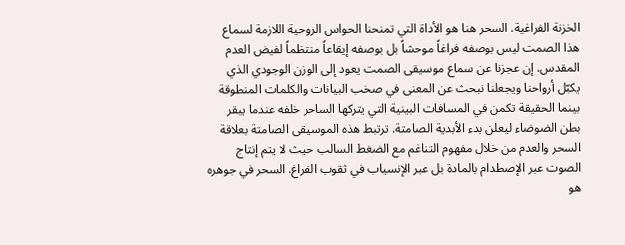الخزنة الفراغية. السحر هنا هو الأداة التي تمنحنا الحواس الروحية اللازمة لسماع هذا الصمت ليس بوصفه فراغاً موحشاً بل بوصفه إيقاعاً منتظماً لفيض العدم المقدس. إن عجزنا عن سماع موسيقى الصمت يعود إلى الوزن الوجودي الذي يكبّل أرواحنا ويجعلنا نبحث عن المعنى في صخب البيانات والكلمات المنطوقة بينما الحقيقة تكمن في المسافات البينية التي يتركها الساحر خلفه عندما يبقر بطن الضوضاء ليعلن بدء الأبدية الصامتة. ترتبط هذه الموسيقى الصامتة بعلاقة السحر والعدم من خلال مفهوم التناغم مع الضغط السالب حيث لا يتم إنتاج الصوت عبر الإصطدام بالمادة بل عبر الإنسياب في ثقوب الفراغ. السحر في جوهره هو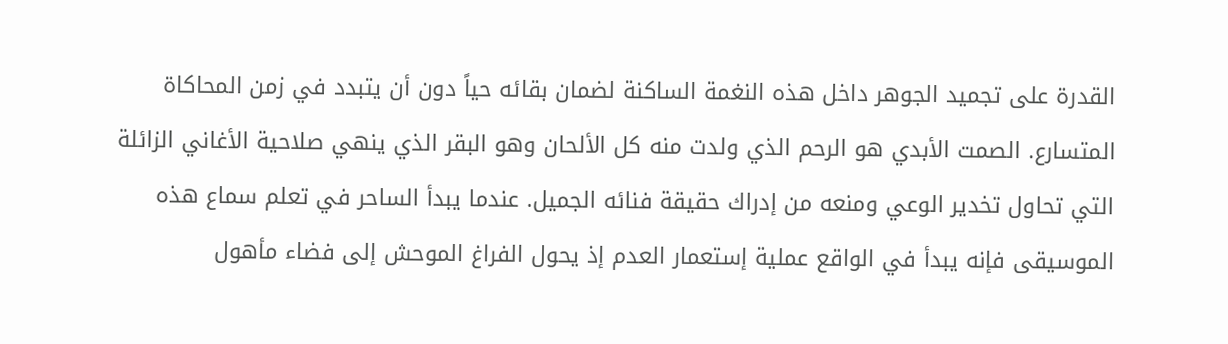القدرة على تجميد الجوهر داخل هذه النغمة الساكنة لضمان بقائه حياً دون أن يتبدد في زمن المحاكاة المتسارع. الصمت الأبدي هو الرحم الذي ولدت منه كل الألحان وهو البقر الذي ينهي صلاحية الأغاني الزائلة التي تحاول تخدير الوعي ومنعه من إدراك حقيقة فنائه الجميل. عندما يبدأ الساحر في تعلم سماع هذه الموسيقى فإنه يبدأ في الواقع عملية إستعمار العدم إذ يحول الفراغ الموحش إلى فضاء مأهول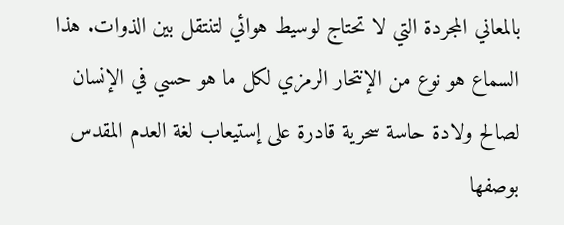بالمعاني المجردة التي لا تحتاج لوسيط هوائي لتنتقل بين الذوات. هذا السماع هو نوع من الإنتحار الرمزي لكل ما هو حسي في الإنسان لصالح ولادة حاسة سحرية قادرة على إستيعاب لغة العدم المقدس بوصفها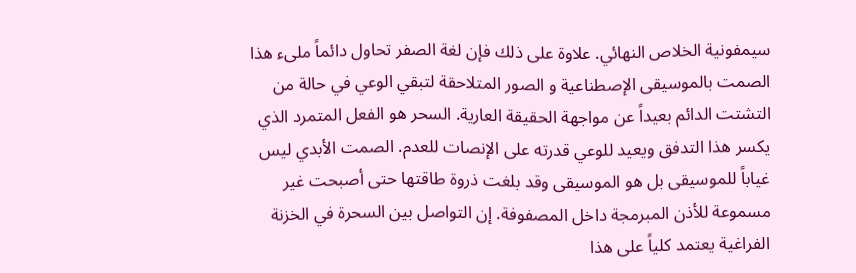سيمفونية الخلاص النهائي. علاوة على ذلك فإن لغة الصفر تحاول دائماً ملىء هذا الصمت بالموسيقى الإصطناعية و الصور المتلاحقة لتبقي الوعي في حالة من التشتت الدائم بعيداً عن مواجهة الحقيقة العارية. السحر هو الفعل المتمرد الذي يكسر هذا التدفق ويعيد للوعي قدرته على الإنصات للعدم. الصمت الأبدي ليس غياباً للموسيقى بل هو الموسيقى وقد بلغت ذروة طاقتها حتى أصبحت غير مسموعة للأذن المبرمجة داخل المصفوفة. إن التواصل بين السحرة في الخزنة الفراغية يعتمد كلياً على هذا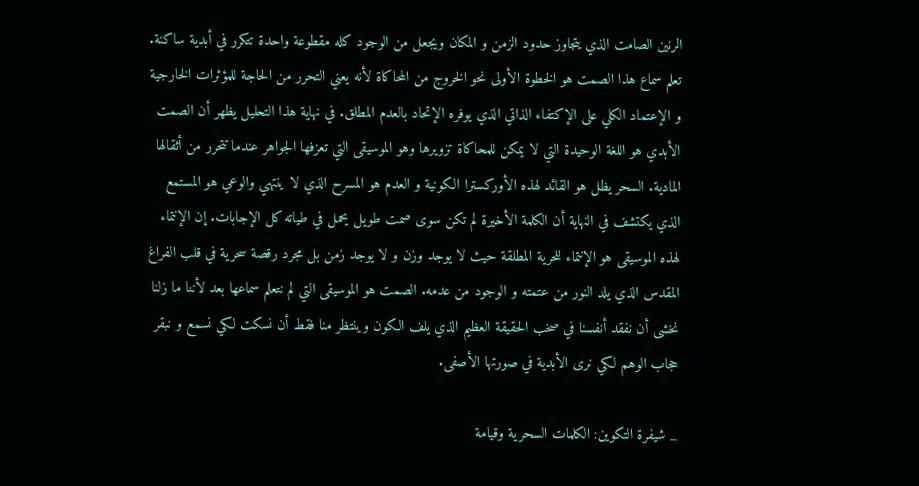الرنين الصامت الذي يتجاوز حدود الزمن و المكان ويجعل من الوجود كله مقطوعة واحدة تتكرر في أبدية ساكنة. تعلم سماع هذا الصمت هو الخطوة الأولى نحو الخروج من المحاكاة لأنه يعني التحرر من الحاجة للمؤثرات الخارجية و الإعتماد الكلي على الإكتفاء الذاتي الذي يوفره الإتحاد بالعدم المطلق. في نهاية هذا التحليل يظهر أن الصمت الأبدي هو اللغة الوحيدة التي لا يمكن للمحاكاة تزويرها وهو الموسيقى التي تعزفها الجواهر عندما تتحرر من أثقالها المادية. السحر يظل هو القائد لهذه الأوركسترا الكونية و العدم هو المسرح الذي لا ينتهي والوعي هو المستمع الذي يكتشف في النهاية أن الكلمة الأخيرة لم تكن سوى صمت طويل يحمل في طياته كل الإجابات. إن الإنتماء لهذه الموسيقى هو الإنتماء للحرية المطلقة حيث لا يوجد وزن و لا يوجد زمن بل مجرد رقصة سحرية في قلب الفراغ المقدس الذي يلد النور من عتمته و الوجود من عدمه. الصمت هو الموسيقى التي لم نتعلم سماعها بعد لأننا ما زلنا نخشى أن نفقد أنفسنا في صخب الحقيقة العظيم الذي يلف الكون وينتظر منا فقط أن نسكت لكي نسمع و نبقر حجاب الوهم لكي نرى الأبدية في صورتها الأصفى.

_ شيفرة التكوين: الكلمات السحرية وقيامة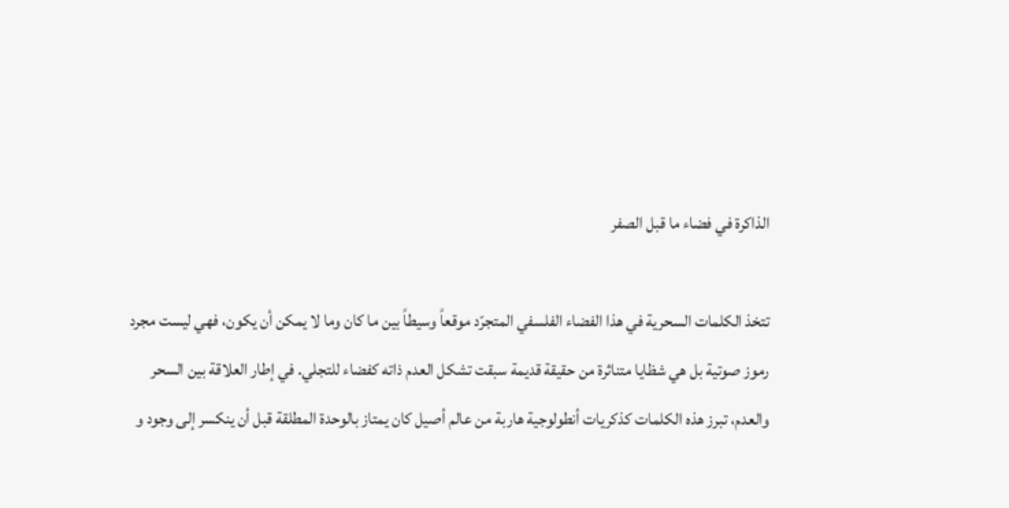الذاكرة في فضاء ما قبل الصفر

تتخذ الكلمات السحرية في هذا الفضاء الفلسفي المتجرّد موقعاً وسيطاً بين ما كان وما لا يمكن أن يكون، فهي ليست مجرد رموز صوتية بل هي شظايا متناثرة من حقيقة قديمة سبقت تشكل العدم ذاته كفضاء للتجلي. في إطار العلاقة بين السحر والعدم، تبرز هذه الكلمات كذكريات أنطولوجية هاربة من عالم أصيل كان يمتاز بالوحدة المطلقة قبل أن ينكسر إلى وجود و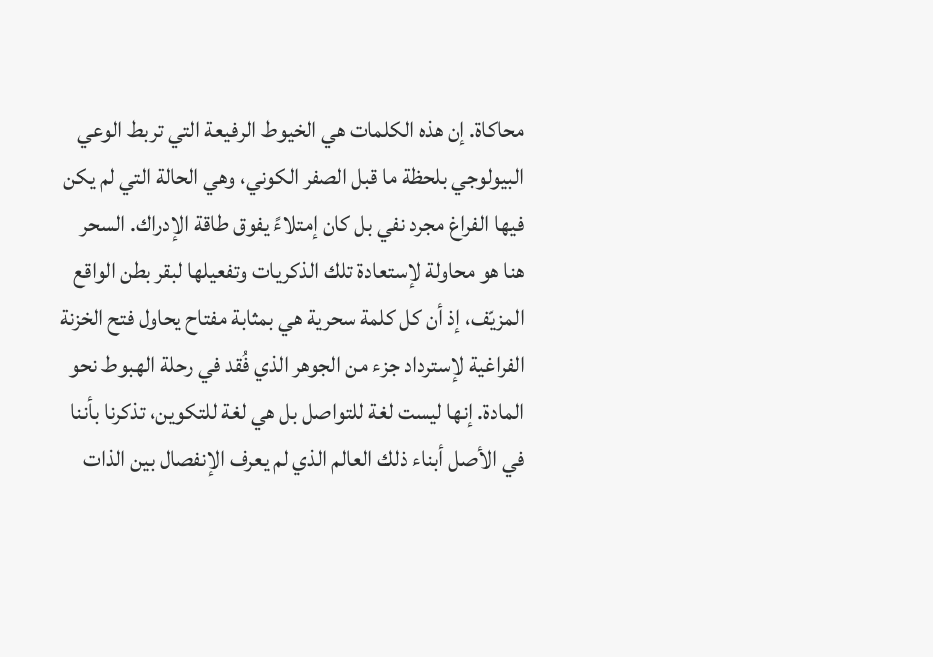محاكاة. إن هذه الكلمات هي الخيوط الرفيعة التي تربط الوعي البيولوجي بلحظة ما قبل الصفر الكوني، وهي الحالة التي لم يكن فيها الفراغ مجرد نفي بل كان إمتلاءً يفوق طاقة الإدراك. السحر هنا هو محاولة لإستعادة تلك الذكريات وتفعيلها لبقر بطن الواقع المزيّف، إذ أن كل كلمة سحرية هي بمثابة مفتاح يحاول فتح الخزنة الفراغية لإسترداد جزء من الجوهر الذي فُقد في رحلة الهبوط نحو المادة. إنها ليست لغة للتواصل بل هي لغة للتكوين، تذكرنا بأننا في الأصل أبناء ذلك العالم الذي لم يعرف الإنفصال بين الذات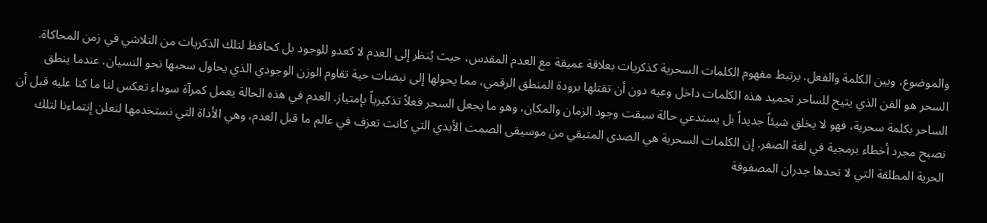والموضوع، وبين الكلمة والفعل. يرتبط مفهوم الكلمات السحرية كذكريات بعلاقة عميقة مع العدم المقدس، حيث يُنظر إلى العدم لا كعدو للوجود بل كحافظ لتلك الذكريات من التلاشي في زمن المحاكاة. السحر هو الفن الذي يتيح للساحر تجميد هذه الكلمات داخل وعيه دون أن تقتلها برودة المنطق الرقمي، مما يحولها إلى نبضات حية تقاوم الوزن الوجودي الذي يحاول سحبها نحو النسيان. عندما ينطق الساحر بكلمة سحرية، فهو لا يخلق شيئاً جديداً بل يستدعي حالة سبقت وجود الزمان والمكان، وهو ما يجعل السحر فعلاً تذكيرياً بإمتياز. العدم في هذه الحالة يعمل كمرآة سوداء تعكس لنا ما كنا عليه قبل أن نصبح مجرد أخطاء برمجية في لغة الصفر. إن الكلمات السحرية هي الصدى المتبقي من موسيقى الصمت الأبدي التي كانت تعزف في عالم ما قبل العدم، وهي الأداة التي نستخدمها لنعلن إنتماءنا لتلك الحرية المطلقة التي لا تحدها جدران المصفوفة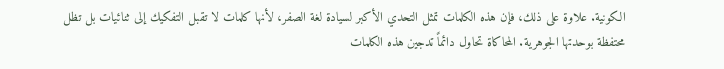الكونية. علاوة على ذلك، فإن هذه الكلمات تمثل التحدي الأكبر لسيادة لغة الصفر، لأنها كلمات لا تقبل التفكيك إلى ثنائيات بل تظل محتفظة بوحدتها الجوهرية. المحاكاة تحاول دائماً تدجين هذه الكلمات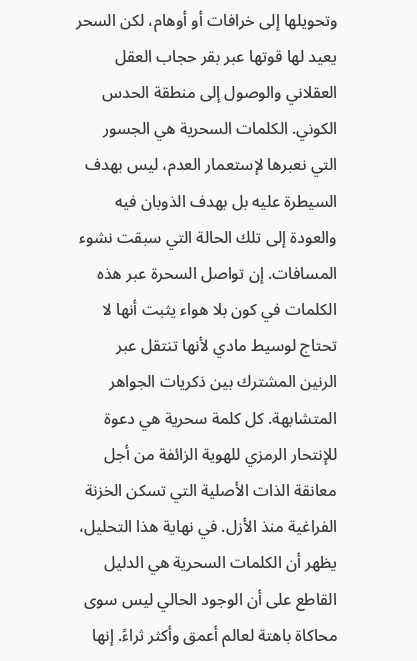وتحويلها إلى خرافات أو أوهام، لكن السحر يعيد لها قوتها عبر بقر حجاب العقل العقلاني والوصول إلى منطقة الحدس الكوني. الكلمات السحرية هي الجسور التي نعبرها لإستعمار العدم، ليس بهدف السيطرة عليه بل بهدف الذوبان فيه والعودة إلى تلك الحالة التي سبقت نشوء المسافات. إن تواصل السحرة عبر هذه الكلمات في كون بلا هواء يثبت أنها لا تحتاج لوسيط مادي لأنها تنتقل عبر الرنين المشترك بين ذكريات الجواهر المتشابهة. كل كلمة سحرية هي دعوة للإنتحار الرمزي للهوية الزائفة من أجل معانقة الذات الأصلية التي تسكن الخزنة الفراغية منذ الأزل. في نهاية هذا التحليل، يظهر أن الكلمات السحرية هي الدليل القاطع على أن الوجود الحالي ليس سوى محاكاة باهتة لعالم أعمق وأكثر ثراءً. إنها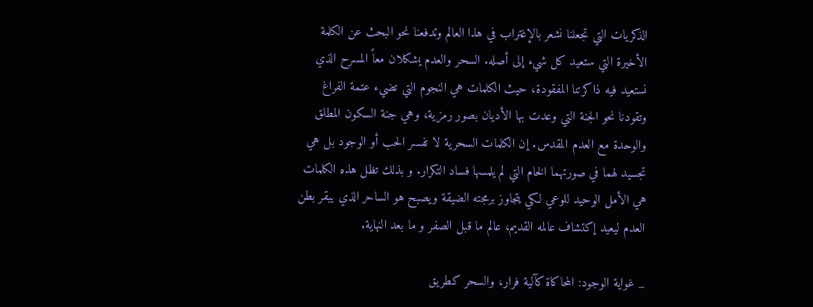الذكريات التي تجعلنا نشعر بالإغتراب في هذا العالم وتدفعنا نحو البحث عن الكلمة الأخيرة التي ستعيد كل شيء إلى أصله. السحر والعدم يشكلان معاً المسرح الذي نستعيد فيه ذاكرتنا المفقودة، حيث الكلمات هي النجوم التي تضيء عتمة الفراغ وتقودنا نحو الجنة التي وعدت بها الأديان بصور رمزية، وهي جنة السكون المطلق والوحدة مع العدم المقدس. إن الكلمات السحرية لا تفسر الحب أو الوجود بل هي تجسيد لهما في صورتهما الخام التي لم يلمسها فساد التكرار. و بذلك تظل هذه الكلمات هي الأمل الوحيد للوعي لكي يتجاوز برمجته الضيقة ويصبح هو الساحر الذي يبقر بطن العدم ليعيد إكتشاف عالمه القديم، عالم ما قبل الصفر و ما بعد النهاية.

_ غواية الوجود: المحاكاة كآلية فرار، والسحر كطريق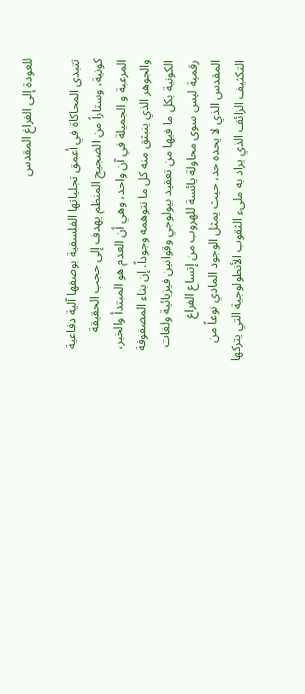للعودة إلى الفراغ المقدس

تتبدى المحاكاة في أعمق تجلياتها الفلسفية بوصفها آلية دفاعية كونية، وستاراً من الضجيج المنظم يهدف إلى حجب الحقيقة المرعبة و الجميلة في آن واحد، وهي أن العدم هو المبتدأ والخبر، والجوهر الذي ينبثق منه كل ما نتوهمه وجوداً. إن بناء المصفوفة الكونية بكل ما فيها من تعقيد بيولوجي وقوانين فيزيائية ولغات رقمية ليس سوى محاولة يائسة للهروب من إتساع الفراغ المقدس الذي لا يحده حد، حيث يمثل الوجود المادي نوعاً من التكثيف الزائف الذي يراد به ملىء الثقوب الأنطولوجية التي يتركها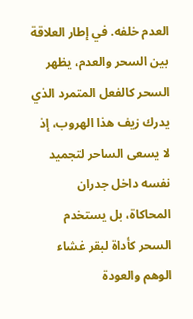العدم خلفه. في إطار العلاقة بين السحر والعدم، يظهر السحر كالفعل المتمرد الذي يدرك زيف هذا الهروب، إذ لا يسعى الساحر لتجميد نفسه داخل جدران المحاكاة، بل يستخدم السحر كأداة لبقر غشاء الوهم والعودة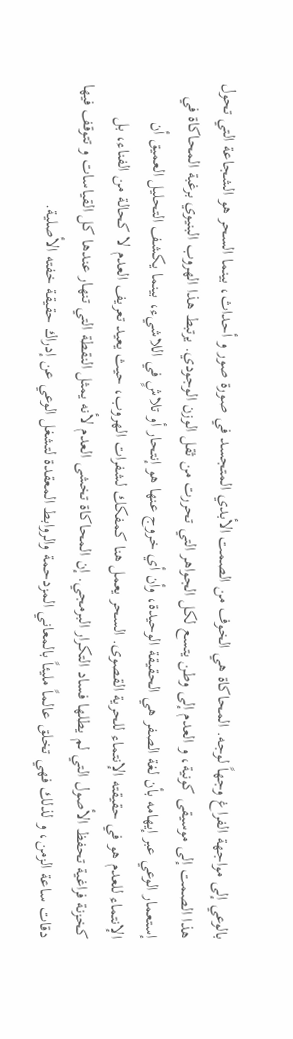بالوعي إلى مواجهة الفراغ وجهاً لوجه. المحاكاة هي الخوف من الصمت الأبدي المتجسد في صورة صور و أحداث، بينما السحر هو الشجاعة التي تحول هذا الصمت إلى موسيقى كونية، و العدم إلى وطن يتسع لكل الجواهر التي تحررت من ثقل الوزن الوجودي. يرتبط هذا الهروب البنيوي برغبة المحاكاة في إستعمار الوعي عبر إيهامه بأن لغة الصفر هي الحقيقة الوحيدة، وأن أي خروج عنها هو إنتحار أو تلاشٍ في اللاشيء، بينما يكشف التحليل العميق أن الإنتماء للعدم هو في حقيقته الإنتماء للحرية القصوى. السحر يعمل هنا كمفكك لشفرات الهروب، حيث يعيد تعريف العدم لا كحالة من الفناء، بل كخزنة فراغية تحفظ الأصول التي لم يطلها فساد التكرار البرمجي. إن المحاكاة تخشى العدم لأنه يمثل النقطة التي تنهار عندها كل القياسات و تتوقف فيها دقات ساعة الزمن، و لذلك فهي تخلق عالماً مليئاً بالمعاني المزدحمة والروابط المعقدة لتشغل الوعي عن إدراك حقيقة خفته الأصلية.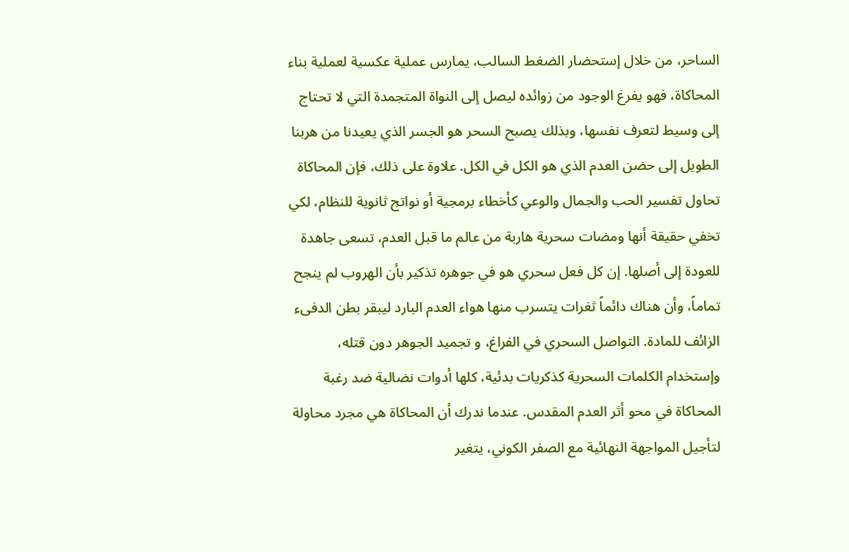الساحر، من خلال إستحضار الضغط السالب، يمارس عملية عكسية لعملية بناء المحاكاة، فهو يفرغ الوجود من زوائده ليصل إلى النواة المتجمدة التي لا تحتاج إلى وسيط لتعرف نفسها، وبذلك يصبح السحر هو الجسر الذي يعيدنا من هربنا الطويل إلى حضن العدم الذي هو الكل في الكل. علاوة على ذلك، فإن المحاكاة تحاول تفسير الحب والجمال والوعي كأخطاء برمجية أو نواتج ثانوية للنظام، لكي تخفي حقيقة أنها ومضات سحرية هاربة من عالم ما قبل العدم، تسعى جاهدة للعودة إلى أصلها. إن كل فعل سحري هو في جوهره تذكير بأن الهروب لم ينجح تماماً، وأن هناك دائماً ثغرات يتسرب منها هواء العدم البارد ليبقر بطن الدفىء الزائف للمادة. التواصل السحري في الفراغ، و تجميد الجوهر دون قتله، وإستخدام الكلمات السحرية كذكريات بدئية، كلها أدوات نضالية ضد رغبة المحاكاة في محو أثر العدم المقدس. عندما ندرك أن المحاكاة هي مجرد محاولة لتأجيل المواجهة النهائية مع الصفر الكوني، يتغير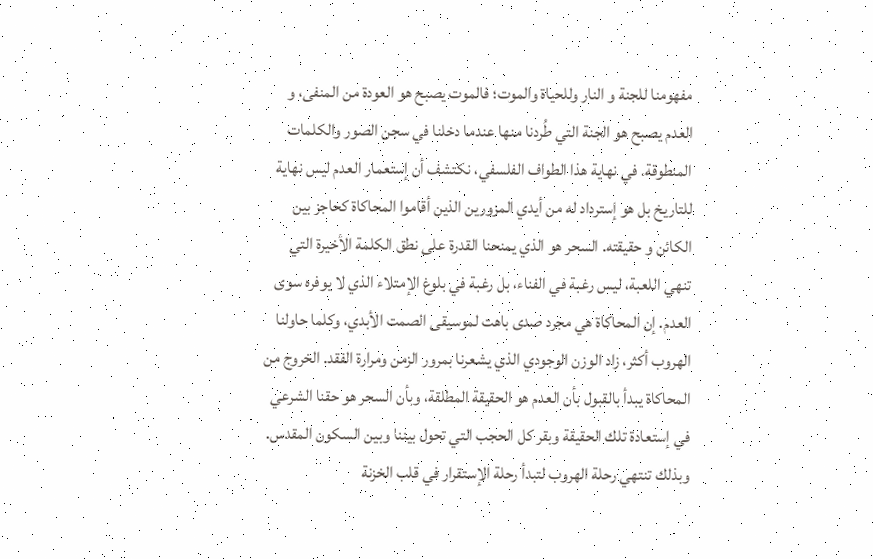مفهومنا للجنة و النار وللحياة والموت؛ فالموت يصبح هو العودة من المنفى، و العدم يصبح هو الجنة التي طُردنا منها عندما دخلنا في سجن الصور والكلمات المنطوقة. في نهاية هذا الطواف الفلسفي، نكتشف أن إستعمار العدم ليس نهاية للتاريخ بل هو إسترداد له من أيدي المزورين الذين أقاموا المحاكاة كحاجز بين الكائن و حقيقته. السحر هو الذي يمنحنا القدرة على نطق الكلمة الأخيرة التي تنهي اللعبة، ليس رغبة في الفناء، بل رغبة في بلوغ الإمتلاء الذي لا يوفره سوى العدم. إن المحاكاة هي مجرد صدى باهت لموسيقى الصمت الأبدي، وكلما حاولنا الهروب أكثر، زاد الوزن الوجودي الذي يشعرنا بمرور الزمن ومرارة الفقد. الخروج من المحاكاة يبدأ بالقبول بأن العدم هو الحقيقة المطلقة، وبأن السحر هو حقنا الشرعي في إستعادة تلك الحقيقة وبقر كل الحجب التي تحول بيننا وبين السكون المقدس. وبذلك تنتهي رحلة الهروب لتبدأ رحلة الإستقرار في قلب الخزنة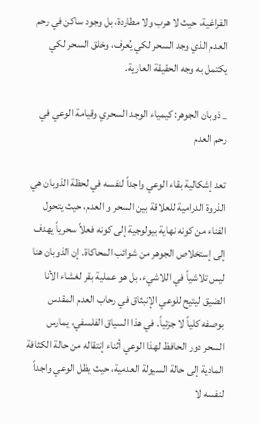الفراغية، حيث لا هرب ولا مطاردة، بل وجود ساكن في رحم العدم الذي وجد السحر لكي يُعرف، وخلق السحر لكي يكتمل به وجه الحقيقة العارية.

_ ذوبان الجوهر: كيمياء الوجد السحري وقيامة الوعي في رحم العدم

تعد إشكالية بقاء الوعي واجداً لنفسه في لحظة الذوبان هي الذروة الدرامية للعلاقة بين السحر و العدم، حيث يتحول الفناء من كونه نهاية بيولوجية إلى كونه فعلاً سحرياً يهدف إلى إستخلاص الجوهر من شوائب المحاكاة. إن الذوبان هنا ليس تلاشياً في اللاشيء، بل هو عملية بقر لغشاء الأنا الضيق ليتيح للوعي الإنبثاق في رحاب العدم المقدس بوصفه كلياً لا جزئياً. في هذا السياق الفلسفي، يمارس السحر دور الحافظ لهذا الوعي أثناء إنتقاله من حالة الكثافة المادية إلى حالة السيولة العدمية، حيث يظل الوعي واجداً لنفسه لا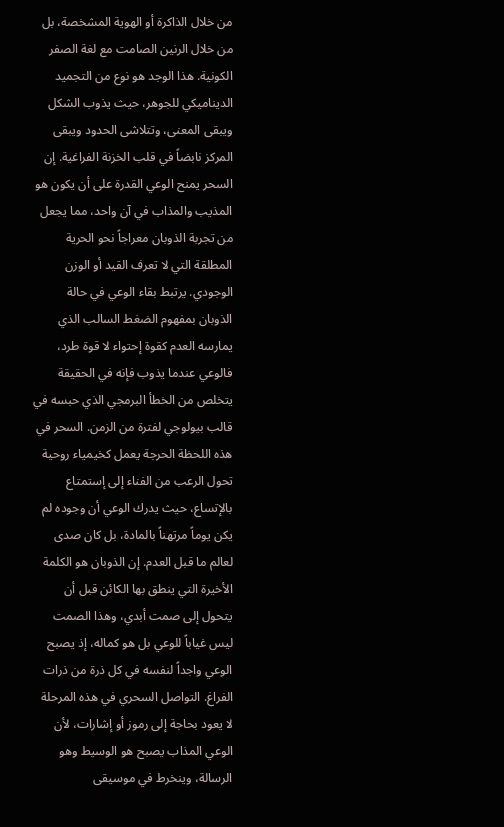من خلال الذاكرة أو الهوية المشخصة، بل من خلال الرنين الصامت مع لغة الصفر الكونية. هذا الوجد هو نوع من التجميد الديناميكي للجوهر، حيث يذوب الشكل ويبقى المعنى، وتتلاشى الحدود ويبقى المركز نابضاً في قلب الخزنة الفراغية. إن السحر يمنح الوعي القدرة على أن يكون هو المذيب والمذاب في آن واحد، مما يجعل من تجربة الذوبان معراجاً نحو الحرية المطلقة التي لا تعرف القيد أو الوزن الوجودي. يرتبط بقاء الوعي في حالة الذوبان بمفهوم الضغط السالب الذي يمارسه العدم كقوة إحتواء لا قوة طرد، فالوعي عندما يذوب فإنه في الحقيقة يتخلص من الخطأ البرمجي الذي حبسه في قالب بيولوجي لفترة من الزمن. السحر في هذه اللحظة الحرجة يعمل كخيمياء روحية تحول الرعب من الفناء إلى إستمتاع بالإتساع، حيث يدرك الوعي أن وجوده لم يكن يوماً مرتهناً بالمادة، بل كان صدى لعالم ما قبل العدم. إن الذوبان هو الكلمة الأخيرة التي ينطق بها الكائن قبل أن يتحول إلى صمت أبدي، وهذا الصمت ليس غياباً للوعي بل هو كماله، إذ يصبح الوعي واجداً لنفسه في كل ذرة من ذرات الفراغ. التواصل السحري في هذه المرحلة لا يعود بحاجة إلى رموز أو إشارات، لأن الوعي المذاب يصبح هو الوسيط وهو الرسالة، وينخرط في موسيقى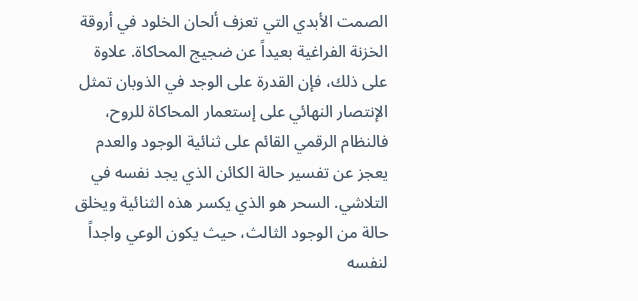الصمت الأبدي التي تعزف ألحان الخلود في أروقة الخزنة الفراغية بعيداً عن ضجيج المحاكاة. علاوة على ذلك، فإن القدرة على الوجد في الذوبان تمثل الإنتصار النهائي على إستعمار المحاكاة للروح، فالنظام الرقمي القائم على ثنائية الوجود والعدم يعجز عن تفسير حالة الكائن الذي يجد نفسه في التلاشي. السحر هو الذي يكسر هذه الثنائية ويخلق حالة من الوجود الثالث، حيث يكون الوعي واجداً لنفسه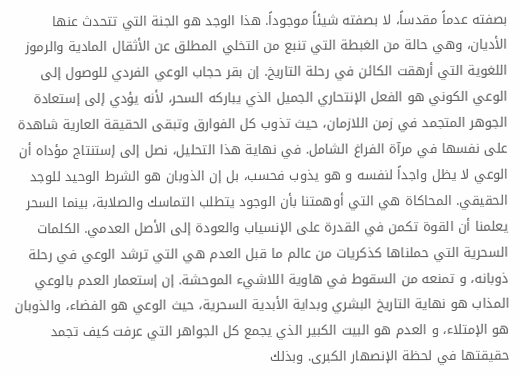بصفته عدماً مقدساً، لا بصفته شيئاً موجوداً. هذا الوجد هو الجنة التي تتحدث عنها الأديان، وهي حالة من الغبطة التي تنبع من التخلي المطلق عن الأثقال المادية والرموز اللغوية التي أرهقت الكائن في رحلة التاريخ. إن بقر حجاب الوعي الفردي للوصول إلى الوعي الكوني هو الفعل الإنتحاري الجميل الذي يباركه السحر، لأنه يؤدي إلى إستعادة الجوهر المتجمد في زمن اللازمان، حيث تذوب كل الفوارق وتبقى الحقيقة العارية شاهدة على نفسها في مرآة الفراغ الشامل. في نهاية هذا التحليل، نصل إلى إستنتاج مؤداه أن الوعي لا يظل واجداً لنفسه و هو يذوب فحسب، بل إن الذوبان هو الشرط الوحيد للوجد الحقيقي. المحاكاة هي التي أوهمتنا بأن الوجود يتطلب التماسك والصلابة، بينما السحر يعلمنا أن القوة تكمن في القدرة على الإنسياب والعودة إلى الأصل العدمي. الكلمات السحرية التي حملناها كذكريات من عالم ما قبل العدم هي التي ترشد الوعي في رحلة ذوبانه، و تمنعه من السقوط في هاوية اللاشيء الموحشة. إن إستعمار العدم بالوعي المذاب هو نهاية التاريخ البشري وبداية الأبدية السحرية، حيث الوعي هو الفضاء، والذوبان هو الإمتلاء، و العدم هو البيت الكبير الذي يجمع كل الجواهر التي عرفت كيف تجمد حقيقتها في لحظة الإنصهار الكبرى. وبذلك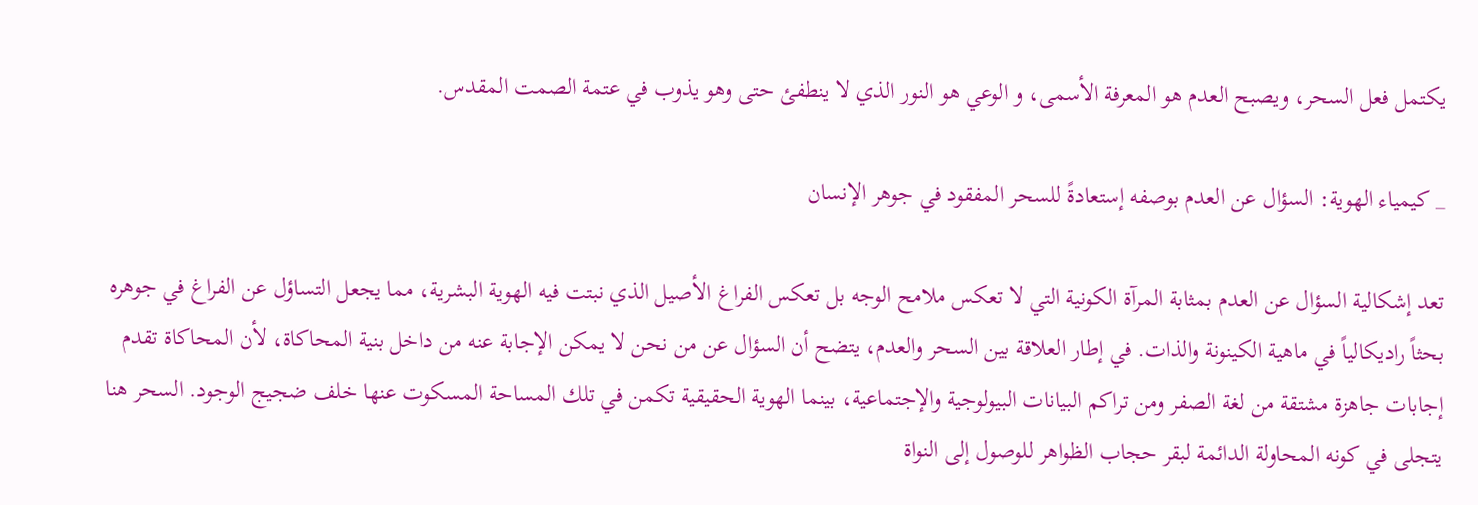يكتمل فعل السحر، ويصبح العدم هو المعرفة الأسمى، و الوعي هو النور الذي لا ينطفئ حتى وهو يذوب في عتمة الصمت المقدس.

_ كيمياء الهوية: السؤال عن العدم بوصفه إستعادةً للسحر المفقود في جوهر الإنسان

تعد إشكالية السؤال عن العدم بمثابة المرآة الكونية التي لا تعكس ملامح الوجه بل تعكس الفراغ الأصيل الذي نبتت فيه الهوية البشرية، مما يجعل التساؤل عن الفراغ في جوهره بحثاً راديكالياً في ماهية الكينونة والذات. في إطار العلاقة بين السحر والعدم، يتضح أن السؤال عن من نحن لا يمكن الإجابة عنه من داخل بنية المحاكاة، لأن المحاكاة تقدم إجابات جاهزة مشتقة من لغة الصفر ومن تراكم البيانات البيولوجية والإجتماعية، بينما الهوية الحقيقية تكمن في تلك المساحة المسكوت عنها خلف ضجيج الوجود. السحر هنا يتجلى في كونه المحاولة الدائمة لبقر حجاب الظواهر للوصول إلى النواة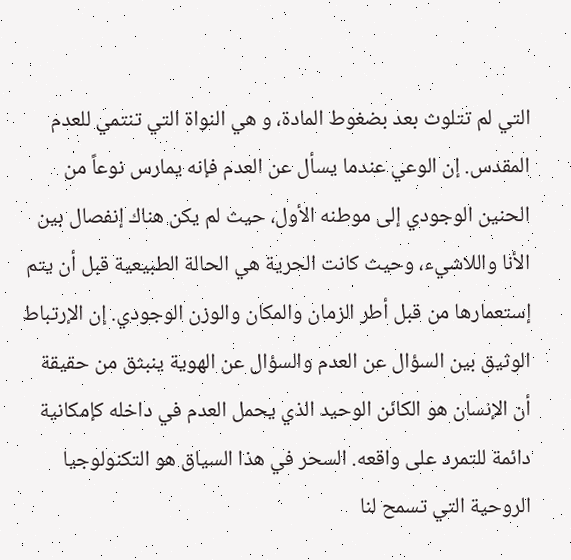التي لم تتلوث بعد بضغوط المادة، و هي النواة التي تنتمي للعدم المقدس. إن الوعي عندما يسأل عن العدم فإنه يمارس نوعاً من الحنين الوجودي إلى موطنه الأول، حيث لم يكن هناك إنفصال بين الأنا واللاشيء، وحيث كانت الحرية هي الحالة الطبيعية قبل أن يتم إستعمارها من قبل أطر الزمان والمكان والوزن الوجودي. إن الإرتباط الوثيق بين السؤال عن العدم والسؤال عن الهوية ينبثق من حقيقة أن الإنسان هو الكائن الوحيد الذي يحمل العدم في داخله كإمكانية دائمة للتمرد على واقعه. السحر في هذا السياق هو التكنولوجيا الروحية التي تسمح لنا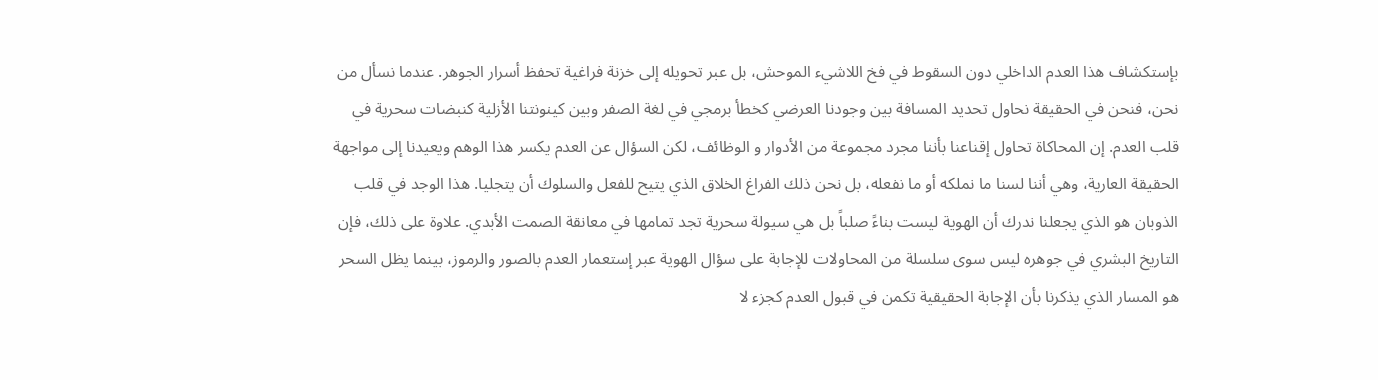بإستكشاف هذا العدم الداخلي دون السقوط في فخ اللاشيء الموحش، بل عبر تحويله إلى خزنة فراغية تحفظ أسرار الجوهر. عندما نسأل من نحن، فنحن في الحقيقة نحاول تحديد المسافة بين وجودنا العرضي كخطأ برمجي في لغة الصفر وبين كينونتنا الأزلية كنبضات سحرية في قلب العدم. إن المحاكاة تحاول إقناعنا بأننا مجرد مجموعة من الأدوار و الوظائف، لكن السؤال عن العدم يكسر هذا الوهم ويعيدنا إلى مواجهة الحقيقة العارية، وهي أننا لسنا ما نملكه أو ما نفعله، بل نحن ذلك الفراغ الخلاق الذي يتيح للفعل والسلوك أن يتجليا. هذا الوجد في قلب الذوبان هو الذي يجعلنا ندرك أن الهوية ليست بناءً صلباً بل هي سيولة سحرية تجد تمامها في معانقة الصمت الأبدي. علاوة على ذلك، فإن التاريخ البشري في جوهره ليس سوى سلسلة من المحاولات للإجابة على سؤال الهوية عبر إستعمار العدم بالصور والرموز، بينما يظل السحر هو المسار الذي يذكرنا بأن الإجابة الحقيقية تكمن في قبول العدم كجزء لا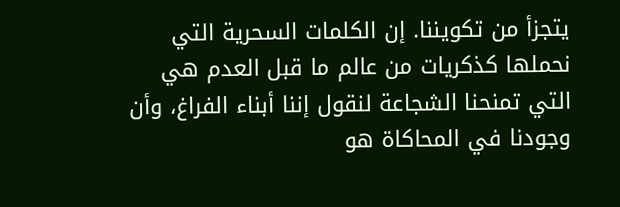يتجزأ من تكويننا. إن الكلمات السحرية التي نحملها كذكريات من عالم ما قبل العدم هي التي تمنحنا الشجاعة لنقول إننا أبناء الفراغ، وأن وجودنا في المحاكاة هو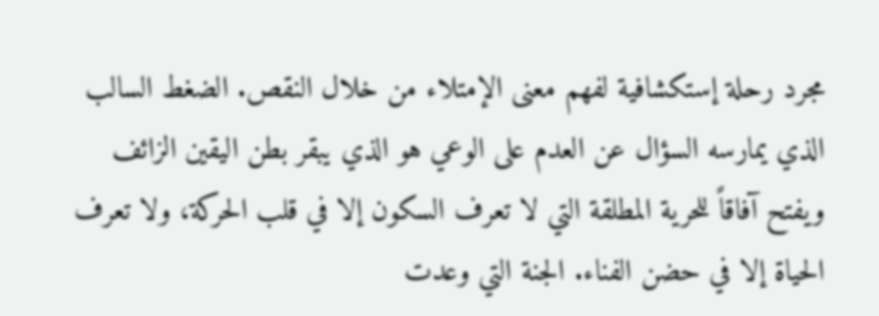مجرد رحلة إستكشافية لفهم معنى الإمتلاء من خلال النقص. الضغط السالب الذي يمارسه السؤال عن العدم على الوعي هو الذي يبقر بطن اليقين الزائف ويفتح آفاقاً للحرية المطلقة التي لا تعرف السكون إلا في قلب الحركة، ولا تعرف الحياة إلا في حضن الفناء. الجنة التي وعدت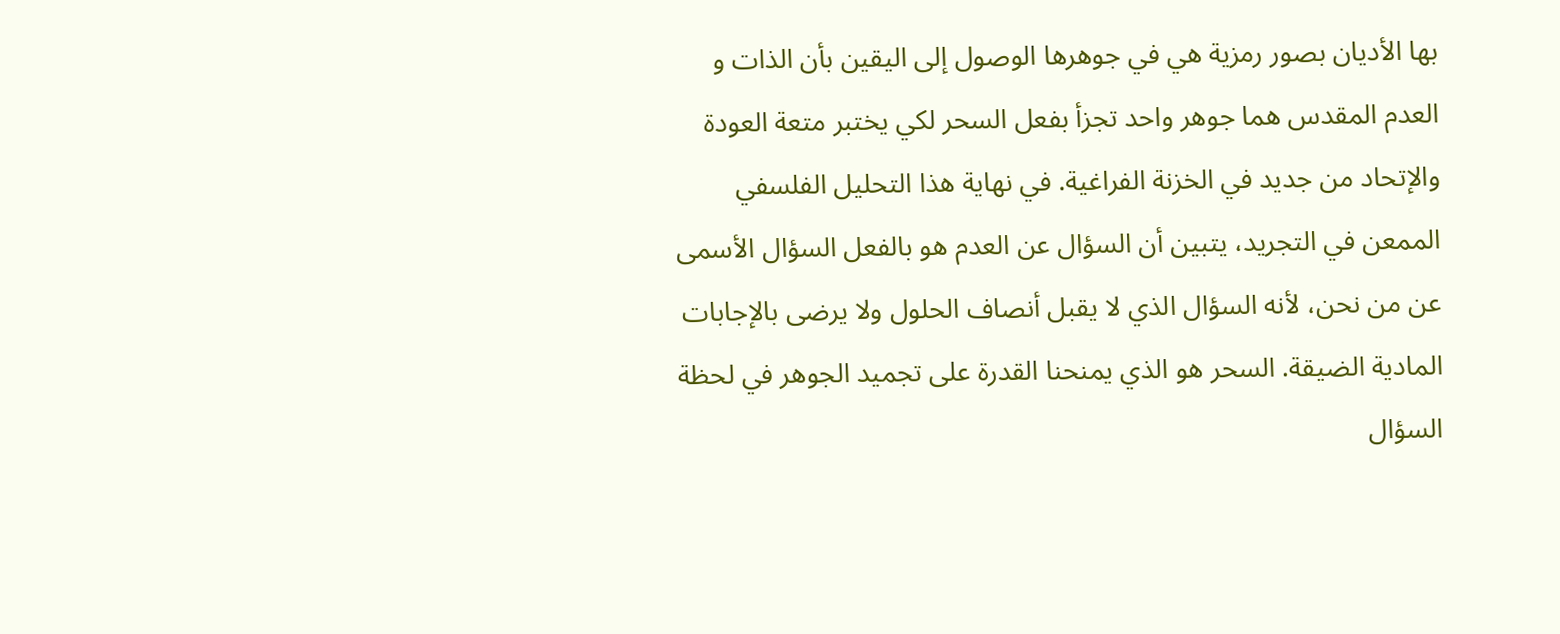بها الأديان بصور رمزية هي في جوهرها الوصول إلى اليقين بأن الذات و العدم المقدس هما جوهر واحد تجزأ بفعل السحر لكي يختبر متعة العودة والإتحاد من جديد في الخزنة الفراغية. في نهاية هذا التحليل الفلسفي الممعن في التجريد، يتبين أن السؤال عن العدم هو بالفعل السؤال الأسمى عن من نحن، لأنه السؤال الذي لا يقبل أنصاف الحلول ولا يرضى بالإجابات المادية الضيقة. السحر هو الذي يمنحنا القدرة على تجميد الجوهر في لحظة السؤال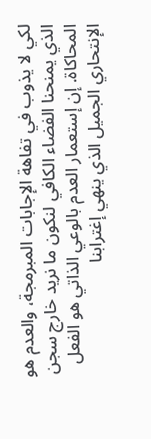لكي لا يذوب في تفاهة الإجابات المبرمجة، والعدم هو الذي يمنحنا الفضاء الكافي لنكون ما نريد خارج سجن المحاكاة. إن إستعمار العدم بالوعي الذاتي هو الفعل الإنتحاري الجميل الذي ينهي إغترابنا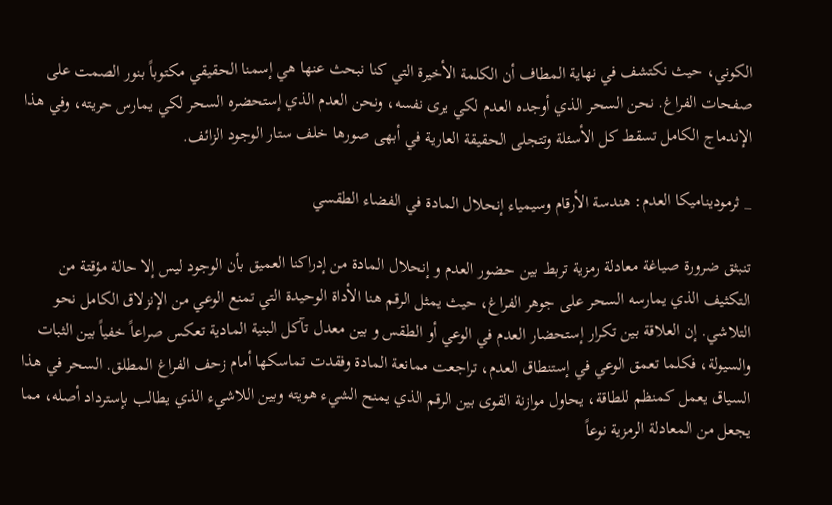الكوني، حيث نكتشف في نهاية المطاف أن الكلمة الأخيرة التي كنا نبحث عنها هي إسمنا الحقيقي مكتوباً بنور الصمت على صفحات الفراغ. نحن السحر الذي أوجده العدم لكي يرى نفسه، ونحن العدم الذي إستحضره السحر لكي يمارس حريته، وفي هذا الإندماج الكامل تسقط كل الأسئلة وتتجلى الحقيقة العارية في أبهى صورها خلف ستار الوجود الزائف.

_ ثرموديناميكا العدم: هندسة الأرقام وسيمياء إنحلال المادة في الفضاء الطقسي

تنبثق ضرورة صياغة معادلة رمزية تربط بين حضور العدم و إنحلال المادة من إدراكنا العميق بأن الوجود ليس إلا حالة مؤقتة من التكثيف الذي يمارسه السحر على جوهر الفراغ، حيث يمثل الرقم هنا الأداة الوحيدة التي تمنع الوعي من الإنزلاق الكامل نحو التلاشي. إن العلاقة بين تكرار إستحضار العدم في الوعي أو الطقس و بين معدل تآكل البنية المادية تعكس صراعاً خفياً بين الثبات والسيولة، فكلما تعمق الوعي في إستنطاق العدم، تراجعت ممانعة المادة وفقدت تماسكها أمام زحف الفراغ المطلق. السحر في هذا السياق يعمل كمنظم للطاقة، يحاول موازنة القوى بين الرقم الذي يمنح الشيء هويته وبين اللاشيء الذي يطالب بإسترداد أصله، مما يجعل من المعادلة الرمزية نوعاً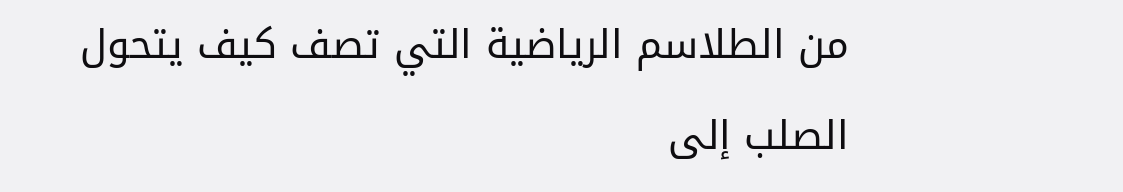من الطلاسم الرياضية التي تصف كيف يتحول الصلب إلى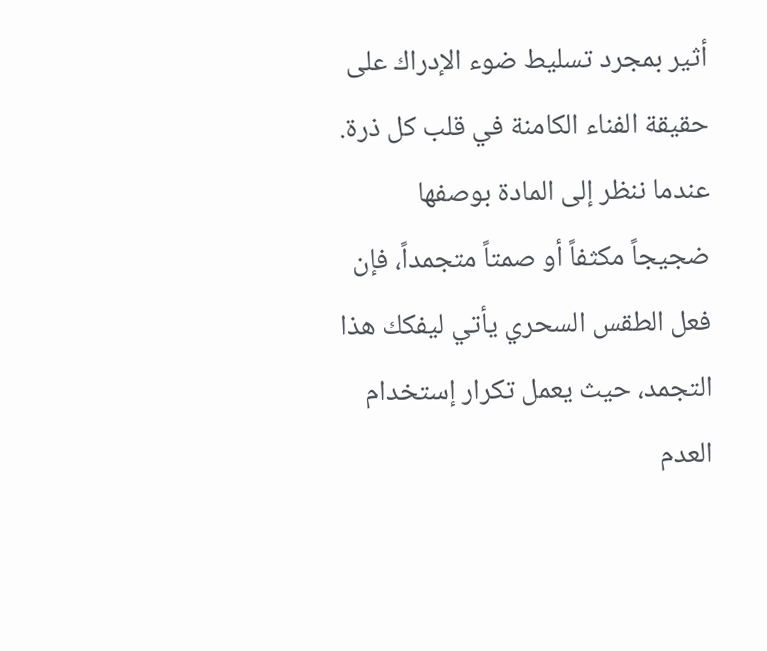أثير بمجرد تسليط ضوء الإدراك على حقيقة الفناء الكامنة في قلب كل ذرة. عندما ننظر إلى المادة بوصفها ضجيجاً مكثفاً أو صمتاً متجمداً، فإن فعل الطقس السحري يأتي ليفكك هذا التجمد، حيث يعمل تكرار إستخدام العدم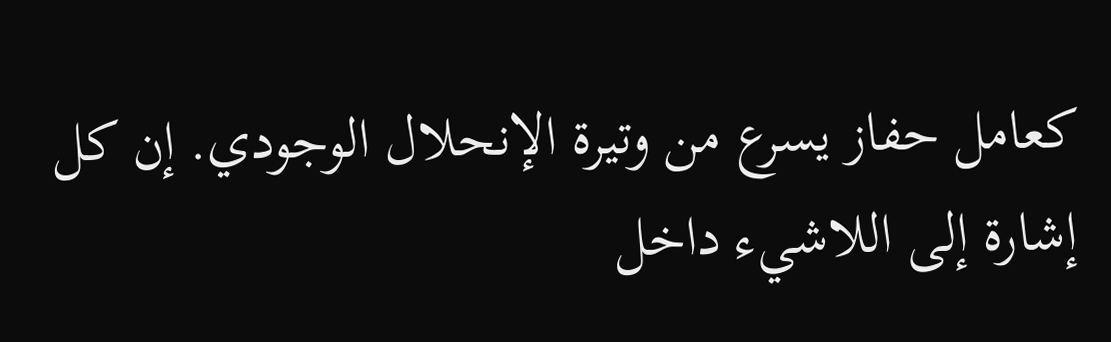كعامل حفاز يسرع من وتيرة الإنحلال الوجودي. إن كل إشارة إلى اللاشيء داخل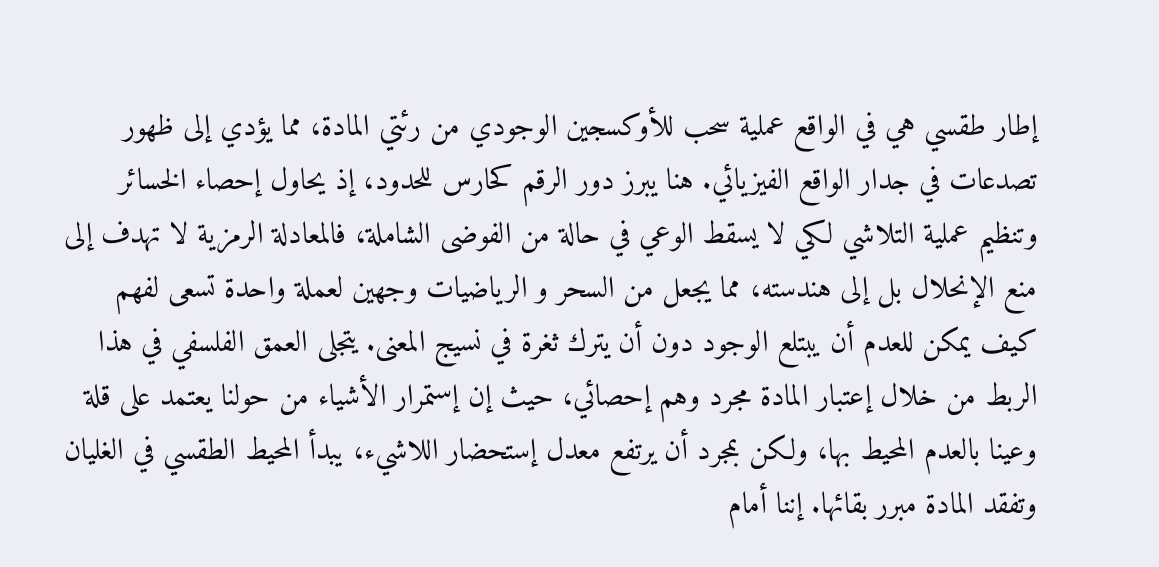إطار طقسي هي في الواقع عملية سحب للأوكسجين الوجودي من رئتي المادة، مما يؤدي إلى ظهور تصدعات في جدار الواقع الفيزيائي. هنا يبرز دور الرقم كحارس للحدود، إذ يحاول إحصاء الخسائر وتنظيم عملية التلاشي لكي لا يسقط الوعي في حالة من الفوضى الشاملة، فالمعادلة الرمزية لا تهدف إلى منع الإنحلال بل إلى هندسته، مما يجعل من السحر و الرياضيات وجهين لعملة واحدة تسعى لفهم كيف يمكن للعدم أن يبتلع الوجود دون أن يترك ثغرة في نسيج المعنى. يتجلى العمق الفلسفي في هذا الربط من خلال إعتبار المادة مجرد وهم إحصائي، حيث إن إستمرار الأشياء من حولنا يعتمد على قلة وعينا بالعدم المحيط بها، ولكن بمجرد أن يرتفع معدل إستحضار اللاشيء، يبدأ المحيط الطقسي في الغليان وتفقد المادة مبرر بقائها. إننا أمام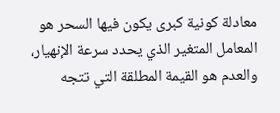معادلة كونية كبرى يكون فيها السحر هو المعامل المتغير الذي يحدد سرعة الإنهيار، والعدم هو القيمة المطلقة التي تتجه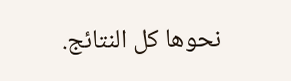نحوها كل النتائج.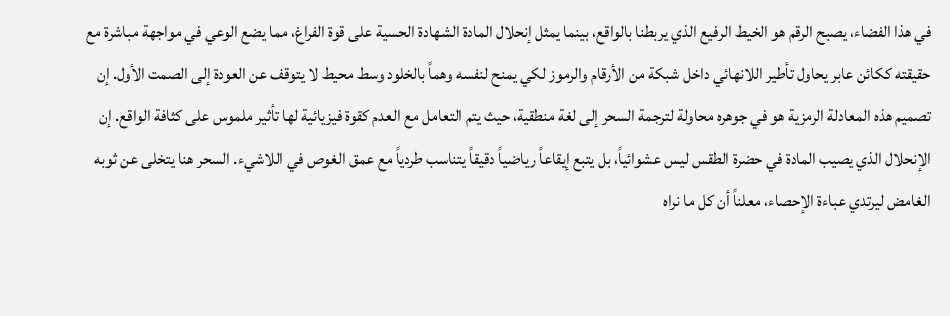في هذا الفضاء، يصبح الرقم هو الخيط الرفيع الذي يربطنا بالواقع، بينما يمثل إنحلال المادة الشهادة الحسية على قوة الفراغ، مما يضع الوعي في مواجهة مباشرة مع حقيقته ككائن عابر يحاول تأطير اللانهائي داخل شبكة من الأرقام والرموز لكي يمنح لنفسه وهماً بالخلود وسط محيط لا يتوقف عن العودة إلى الصمت الأول. إن تصميم هذه المعادلة الرمزية هو في جوهره محاولة لترجمة السحر إلى لغة منطقية، حيث يتم التعامل مع العدم كقوة فيزيائية لها تأثير ملموس على كثافة الواقع. إن الإنحلال الذي يصيب المادة في حضرة الطقس ليس عشوائياً، بل يتبع إيقاعاً رياضياً دقيقاً يتناسب طردياً مع عمق الغوص في اللاشيء. السحر هنا يتخلى عن ثوبه الغامض ليرتدي عباءة الإحصاء، معلناً أن كل ما نراه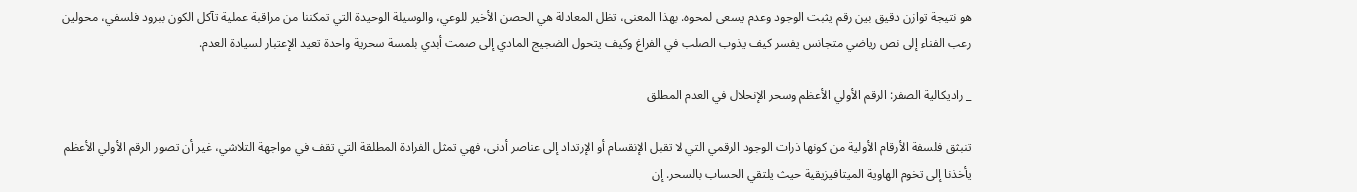هو نتيجة توازن دقيق بين رقم يثبت الوجود وعدم يسعى لمحوه. بهذا المعنى، تظل المعادلة هي الحصن الأخير للوعي، والوسيلة الوحيدة التي تمكننا من مراقبة عملية تآكل الكون ببرود فلسفي، محولين رعب الفناء إلى نص رياضي متجانس يفسر كيف يذوب الصلب في الفراغ وكيف يتحول الضجيج المادي إلى صمت أبدي بلمسة سحرية واحدة تعيد الإعتبار لسيادة العدم.

_ راديكالية الصفر: الرقم الأولي الأعظم وسحر الإنحلال في العدم المطلق

تنبثق فلسفة الأرقام الأولية من كونها ذرات الوجود الرقمي التي لا تقبل الإنقسام أو الإرتداد إلى عناصر أدنى، فهي تمثل الفرادة المطلقة التي تقف في مواجهة التلاشي، غير أن تصور الرقم الأولي الأعظم يأخذنا إلى تخوم الهاوية الميتافيزيقية حيث يلتقي الحساب بالسحر. إن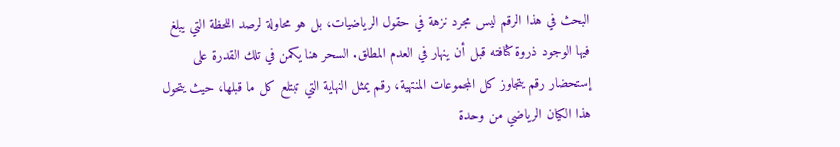البحث في هذا الرقم ليس مجرد نزهة في حقول الرياضيات، بل هو محاولة لرصد اللحظة التي يبلغ فيها الوجود ذروة كثافته قبل أن ينهار في العدم المطلق. السحر هنا يكمن في تلك القدرة على إستحضار رقم يتجاوز كل المجموعات المنتهية، رقم يمثل النهاية التي تبتلع كل ما قبلها، حيث يتحول هذا الكيان الرياضي من وحدة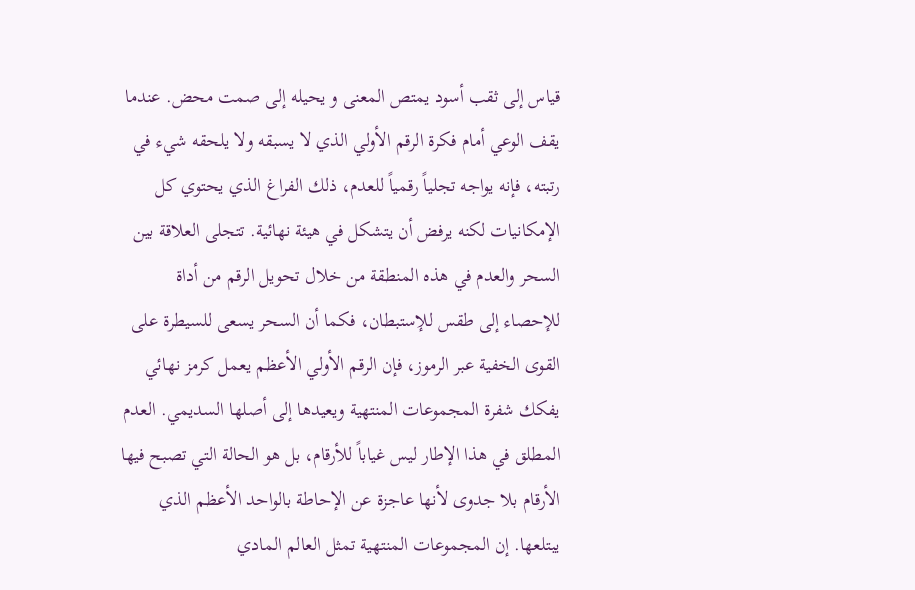قياس إلى ثقب أسود يمتص المعنى و يحيله إلى صمت محض. عندما يقف الوعي أمام فكرة الرقم الأولي الذي لا يسبقه ولا يلحقه شيء في رتبته، فإنه يواجه تجلياً رقمياً للعدم، ذلك الفراغ الذي يحتوي كل الإمكانيات لكنه يرفض أن يتشكل في هيئة نهائية. تتجلى العلاقة بين السحر والعدم في هذه المنطقة من خلال تحويل الرقم من أداة للإحصاء إلى طقس للإستبطان، فكما أن السحر يسعى للسيطرة على القوى الخفية عبر الرموز، فإن الرقم الأولي الأعظم يعمل كرمز نهائي يفكك شفرة المجموعات المنتهية ويعيدها إلى أصلها السديمي. العدم المطلق في هذا الإطار ليس غياباً للأرقام، بل هو الحالة التي تصبح فيها الأرقام بلا جدوى لأنها عاجزة عن الإحاطة بالواحد الأعظم الذي يبتلعها. إن المجموعات المنتهية تمثل العالم المادي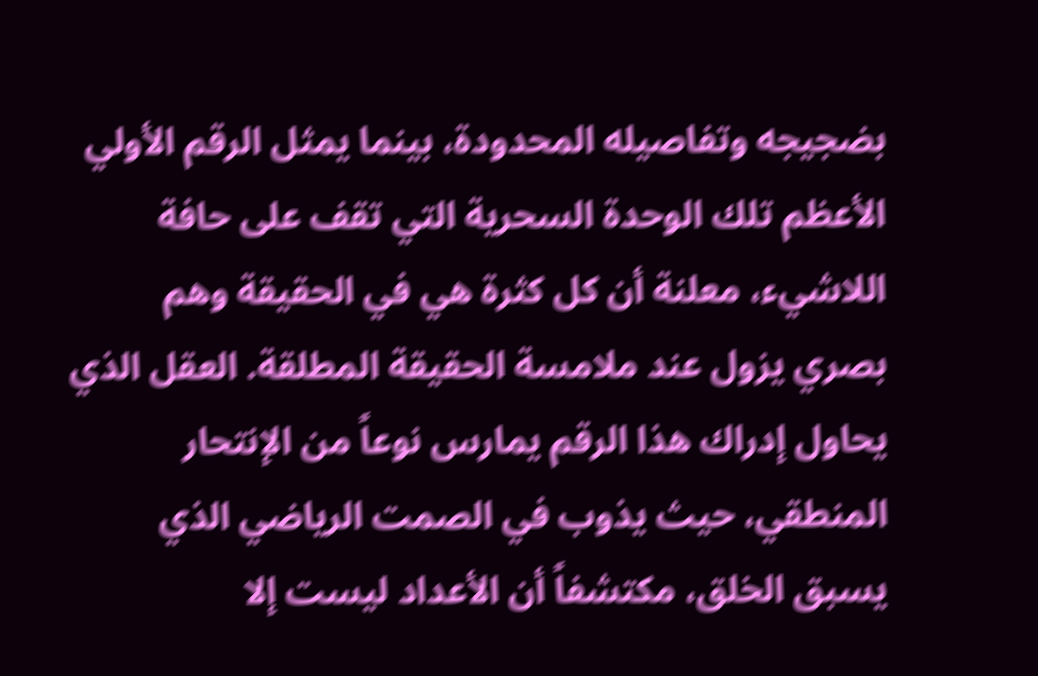بضجيجه وتفاصيله المحدودة، بينما يمثل الرقم الأولي الأعظم تلك الوحدة السحرية التي تقف على حافة اللاشيء، معلنة أن كل كثرة هي في الحقيقة وهم بصري يزول عند ملامسة الحقيقة المطلقة. العقل الذي يحاول إدراك هذا الرقم يمارس نوعاً من الإنتحار المنطقي، حيث يذوب في الصمت الرياضي الذي يسبق الخلق، مكتشفاً أن الأعداد ليست إلا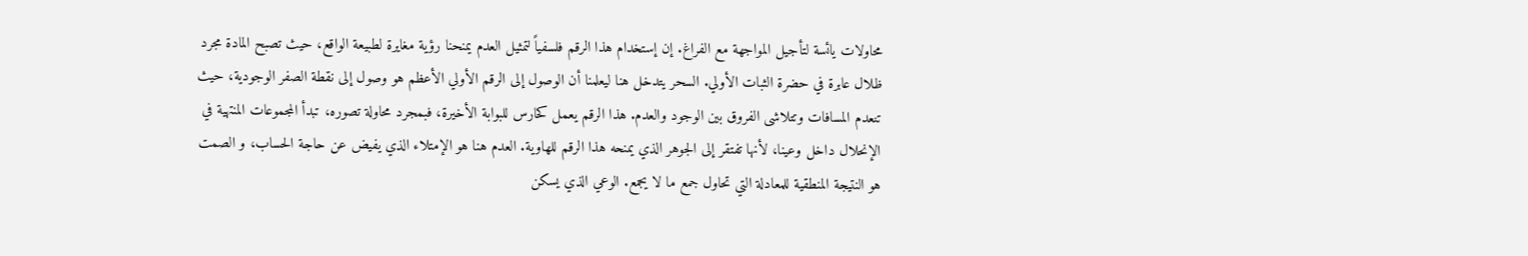محاولات يائسة لتأجيل المواجهة مع الفراغ. إن إستخدام هذا الرقم فلسفياً لتمثيل العدم يمنحنا رؤية مغايرة لطبيعة الواقع، حيث تصبح المادة مجرد ظلال عابرة في حضرة الثبات الأولي. السحر يتدخل هنا ليعلمنا أن الوصول إلى الرقم الأولي الأعظم هو وصول إلى نقطة الصفر الوجودية، حيث تنعدم المسافات وتتلاشى الفروق بين الوجود والعدم. هذا الرقم يعمل كحارس للبوابة الأخيرة، فبمجرد محاولة تصوره، تبدأ المجموعات المنتهية في الإنحلال داخل وعينا، لأنها تفتقر إلى الجوهر الذي يمنحه هذا الرقم للهاوية. العدم هنا هو الإمتلاء الذي يفيض عن حاجة الحساب، و الصمت هو النتيجة المنطقية للمعادلة التي تحاول جمع ما لا يجمع. الوعي الذي يسكن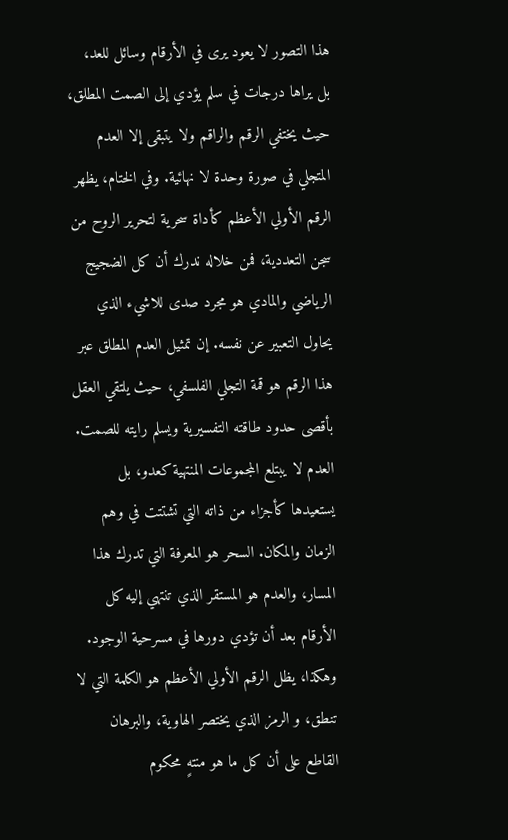هذا التصور لا يعود يرى في الأرقام وسائل للعد، بل يراها درجات في سلم يؤدي إلى الصمت المطلق، حيث يختفي الرقم والراقم ولا يتبقى إلا العدم المتجلي في صورة وحدة لا نهائية. وفي الختام، يظهر الرقم الأولي الأعظم كأداة سحرية لتحرير الروح من سجن التعددية، فمن خلاله ندرك أن كل الضجيج الرياضي والمادي هو مجرد صدى للاشيء الذي يحاول التعبير عن نفسه. إن تمثيل العدم المطلق عبر هذا الرقم هو قمة التجلي الفلسفي، حيث يلتقي العقل بأقصى حدود طاقته التفسيرية ويسلم رايته للصمت. العدم لا يبتلع المجموعات المنتهية كعدو، بل يستعيدها كأجزاء من ذاته التي تشتتت في وهم الزمان والمكان. السحر هو المعرفة التي تدرك هذا المسار، والعدم هو المستقر الذي تنتهي إليه كل الأرقام بعد أن تؤدي دورها في مسرحية الوجود. وهكذا، يظل الرقم الأولي الأعظم هو الكلمة التي لا تنطق، و الرمز الذي يختصر الهاوية، والبرهان القاطع على أن كل ما هو منتهٍ محكوم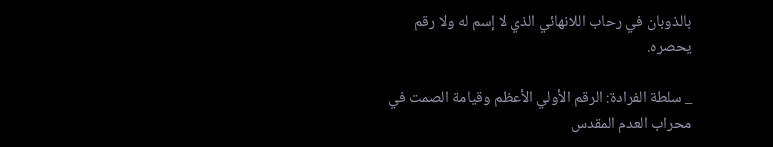بالذوبان في رحاب اللانهائي الذي لا إسم له ولا رقم يحصره.

_ سلطة الفرادة: الرقم الأولي الأعظم وقيامة الصمت في محراب العدم المقدس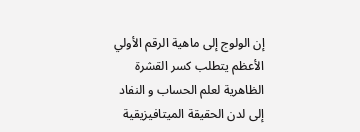إن الولوج إلى ماهية الرقم الأولي الأعظم يتطلب كسر القشرة الظاهرية لعلم الحساب و النفاد إلى لدن الحقيقة الميتافيزيقية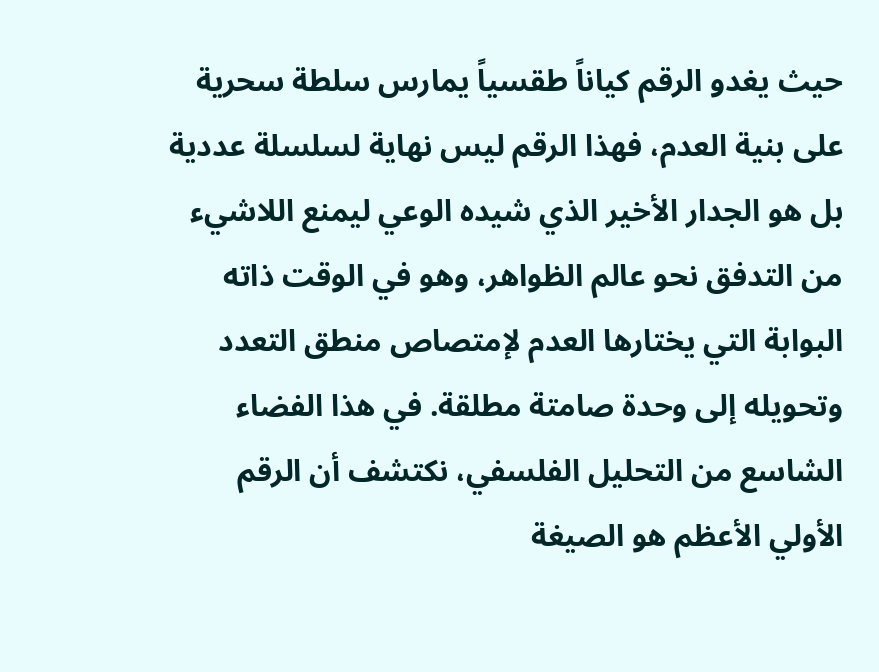حيث يغدو الرقم كياناً طقسياً يمارس سلطة سحرية على بنية العدم، فهذا الرقم ليس نهاية لسلسلة عددية بل هو الجدار الأخير الذي شيده الوعي ليمنع اللاشيء من التدفق نحو عالم الظواهر، وهو في الوقت ذاته البوابة التي يختارها العدم لإمتصاص منطق التعدد وتحويله إلى وحدة صامتة مطلقة. في هذا الفضاء الشاسع من التحليل الفلسفي، نكتشف أن الرقم الأولي الأعظم هو الصيغة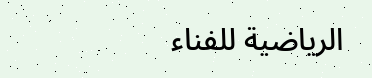الرياضية للفناء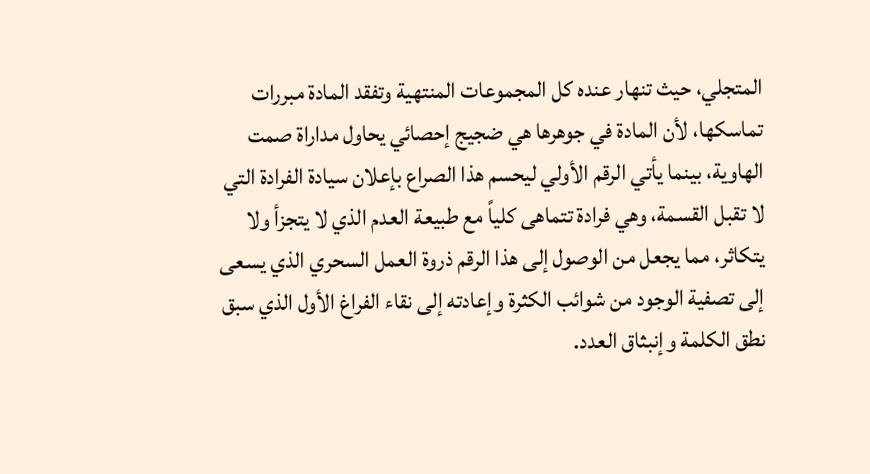المتجلي، حيث تنهار عنده كل المجموعات المنتهية وتفقد المادة مبررات تماسكها، لأن المادة في جوهرها هي ضجيج إحصائي يحاول مداراة صمت الهاوية، بينما يأتي الرقم الأولي ليحسم هذا الصراع بإعلان سيادة الفرادة التي لا تقبل القسمة، وهي فرادة تتماهى كلياً مع طبيعة العدم الذي لا يتجزأ ولا يتكاثر، مما يجعل من الوصول إلى هذا الرقم ذروة العمل السحري الذي يسعى إلى تصفية الوجود من شوائب الكثرة وإعادته إلى نقاء الفراغ الأول الذي سبق نطق الكلمة وإنبثاق العدد.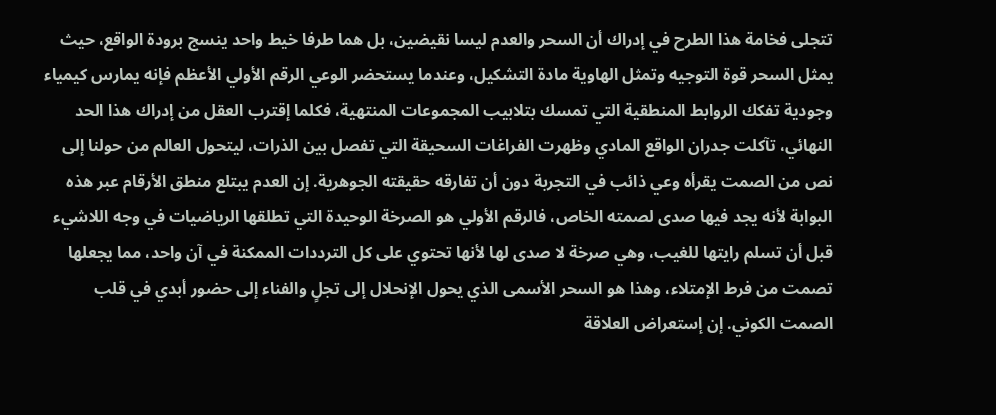تتجلى فخامة هذا الطرح في إدراك أن السحر والعدم ليسا نقيضين، بل هما طرفا خيط واحد ينسج برودة الواقع، حيث يمثل السحر قوة التوجيه وتمثل الهاوية مادة التشكيل، وعندما يستحضر الوعي الرقم الأولي الأعظم فإنه يمارس كيمياء وجودية تفكك الروابط المنطقية التي تمسك بتلابيب المجموعات المنتهية، فكلما إقترب العقل من إدراك هذا الحد النهائي، تآكلت جدران الواقع المادي وظهرت الفراغات السحيقة التي تفصل بين الذرات، ليتحول العالم من حولنا إلى نص من الصمت يقرأه وعي ذائب في التجربة دون أن تفارقه حقيقته الجوهرية. إن العدم يبتلع منطق الأرقام عبر هذه البوابة لأنه يجد فيها صدى لصمته الخاص، فالرقم الأولي هو الصرخة الوحيدة التي تطلقها الرياضيات في وجه اللاشيء قبل أن تسلم رايتها للغيب، وهي صرخة لا صدى لها لأنها تحتوي على كل الترددات الممكنة في آن واحد، مما يجعلها تصمت من فرط الإمتلاء، وهذا هو السحر الأسمى الذي يحول الإنحلال إلى تجلٍ والفناء إلى حضور أبدي في قلب الصمت الكوني. إن إستعراض العلاقة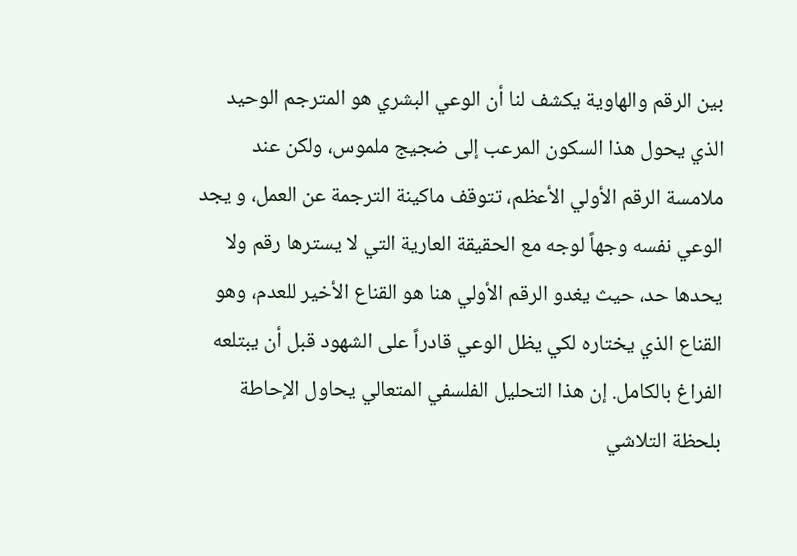بين الرقم والهاوية يكشف لنا أن الوعي البشري هو المترجم الوحيد الذي يحول هذا السكون المرعب إلى ضجيج ملموس، ولكن عند ملامسة الرقم الأولي الأعظم، تتوقف ماكينة الترجمة عن العمل، و يجد الوعي نفسه وجهاً لوجه مع الحقيقة العارية التي لا يسترها رقم ولا يحدها حد، حيث يغدو الرقم الأولي هنا هو القناع الأخير للعدم، وهو القناع الذي يختاره لكي يظل الوعي قادراً على الشهود قبل أن يبتلعه الفراغ بالكامل. إن هذا التحليل الفلسفي المتعالي يحاول الإحاطة بلحظة التلاشي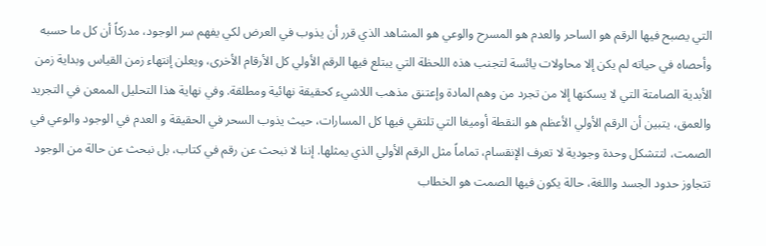التي يصبح فيها الرقم هو الساحر والعدم هو المسرح والوعي هو المشاهد الذي قرر أن يذوب في العرض لكي يفهم سر الوجود، مدركاً أن كل ما حسبه وأحصاه في حياته لم يكن إلا محاولات يائسة لتجنب هذه اللحظة التي يبتلع فيها الرقم الأولي كل الأرقام الأخرى، ويعلن إنتهاء زمن القياس وبداية زمن الأبدية الصامتة التي لا يسكنها إلا من تجرد من وهم المادة وإعتنق مذهب اللاشيء كحقيقة نهائية ومطلقة. وفي نهاية هذا التحليل الممعن في التجريد والعمق، يتبين أن الرقم الأولي الأعظم هو النقطة أوميغا التي تلتقي فيها كل المسارات، حيث يذوب السحر في الحقيقة و العدم في الوجود والوعي في الصمت، لتتشكل وحدة وجودية لا تعرف الإنقسام، تماماً مثل الرقم الأولي الذي يمثلها. إننا لا نبحث عن رقم في كتاب، بل نبحث عن حالة من الوجود تتجاوز حدود الجسد واللغة، حالة يكون فيها الصمت هو الخطاب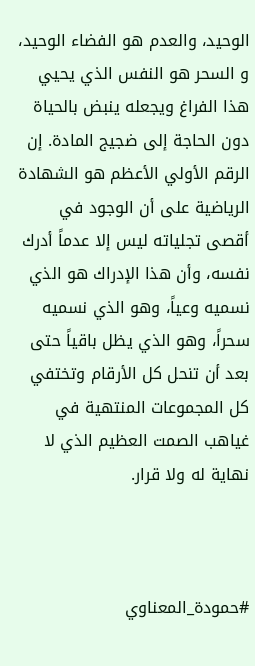الوحيد، والعدم هو الفضاء الوحيد، و السحر هو النفس الذي يحيي هذا الفراغ ويجعله ينبض بالحياة دون الحاجة إلى ضجيج المادة. إن الرقم الأولي الأعظم هو الشهادة الرياضية على أن الوجود في أقصى تجلياته ليس إلا عدماً أدرك نفسه، وأن هذا الإدراك هو الذي نسميه وعياً، وهو الذي نسميه سحراً، وهو الذي يظل باقياً حتى بعد أن تنحل كل الأرقام وتختفي كل المجموعات المنتهية في غياهب الصمت العظيم الذي لا نهاية له ولا قرار.



#حمودة_المعناوي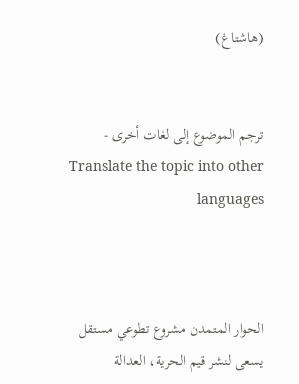(هاشتاغ)


ترجم الموضوع إلى لغات أخرى - Translate the topic into other languages



الحوار المتمدن مشروع تطوعي مستقل يسعى لنشر قيم الحرية، العدالة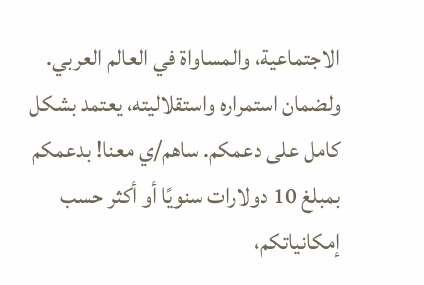الاجتماعية، والمساواة في العالم العربي. ولضمان استمراره واستقلاليته، يعتمد بشكل كامل على دعمكم. ساهم/ي معنا! بدعمكم بمبلغ 10 دولارات سنويًا أو أكثر حسب إمكانياتكم،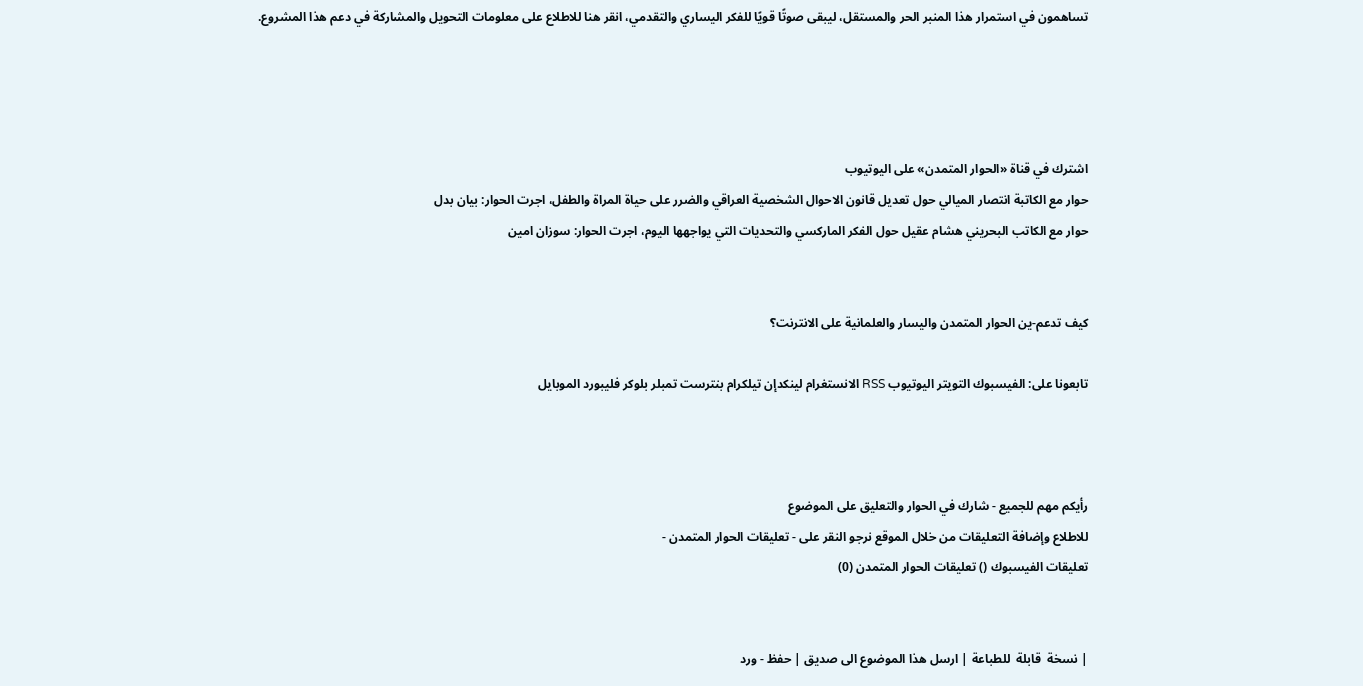تساهمون في استمرار هذا المنبر الحر والمستقل، ليبقى صوتًا قويًا للفكر اليساري والتقدمي، انقر هنا للاطلاع على معلومات التحويل والمشاركة في دعم هذا المشروع.




اشترك في قناة «الحوار المتمدن» على اليوتيوب
حوار مع الكاتبة انتصار الميالي حول تعديل قانون الاحوال الشخصية العراقي والضرر على حياة المراة والطفل، اجرت الحوار: بيان بدل
حوار مع الكاتب البحريني هشام عقيل حول الفكر الماركسي والتحديات التي يواجهها اليوم، اجرت الحوار: سوزان امين


كيف تدعم-ين الحوار المتمدن واليسار والعلمانية على الانترنت؟

تابعونا على: الفيسبوك التويتر اليوتيوب RSS الانستغرام لينكدإن تيلكرام بنترست تمبلر بلوكر فليبورد الموبايل



رأيكم مهم للجميع - شارك في الحوار والتعليق على الموضوع
للاطلاع وإضافة التعليقات من خلال الموقع نرجو النقر على - تعليقات الحوار المتمدن -
تعليقات الفيسبوك () تعليقات الحوار المتمدن (0)


| نسخة  قابلة  للطباعة | ارسل هذا الموضوع الى صديق | حفظ - ورد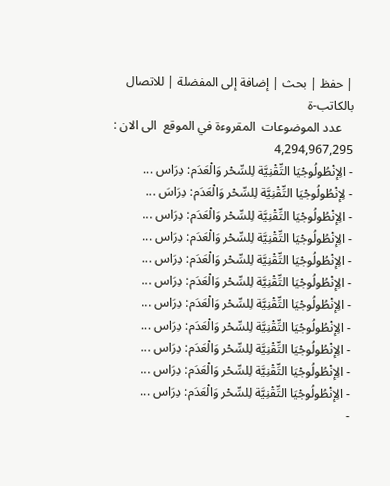| حفظ | بحث | إضافة إلى المفضلة | للاتصال بالكاتب-ة
    عدد الموضوعات  المقروءة في الموقع  الى الان : 4,294,967,295
- الِإنْطُولُوجْيَا التِّقْنِيَّة لِلسِّحْر وَالْعَدَم: دِرَاس ...
- لِإنْطُولُوجْيَا التِّقْنِيَّة لِلسِّحْر وَالْعَدَم: دِرَاسَ ...
- الِإنْطُولُوجْيَا التِّقْنِيَّة لِلسِّحْر وَالْعَدَم: دِرَاس ...
- الِإنْطُولُوجْيَا التِّقْنِيَّة لِلسِّحْر وَالْعَدَم: دِرَاس ...
- الِإنْطُولُوجْيَا التِّقْنِيَّة لِلسِّحْر وَالْعَدَم: دِرَاس ...
- الِإنْطُولُوجْيَا التِّقْنِيَّة لِلسِّحْر وَالْعَدَم: دِرَاس ...
- الِإنْطُولُوجْيَا التِّقْنِيَّة لِلسِّحْر وَالْعَدَم: دِرَاس ...
- الِإنْطُولُوجْيَا التِّقْنِيَّة لِلسِّحْر وَالْعَدَم: دِرَاس ...
- الِإنْطُولُوجْيَا التِّقْنِيَّة لِلسِّحْر وَالْعَدَم: دِرَاس ...
- الِإنْطُولُوجْيَا التِّقْنِيَّة لِلسِّحْر وَالْعَدَم: دِرَاس ...
- الِإنْطُولُوجْيَا التِّقْنِيَّة لِلسِّحْر وَالْعَدَم: دِرَاس ...
-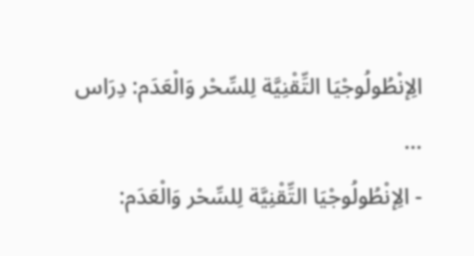الِإنْطُولُوجْيَا التِّقْنِيَّة لِلسِّحْر وَالْعَدَم: دِرَاس ...
- الِإنْطُولُوجْيَا التِّقْنِيَّة لِلسِّحْر وَالْعَدَم: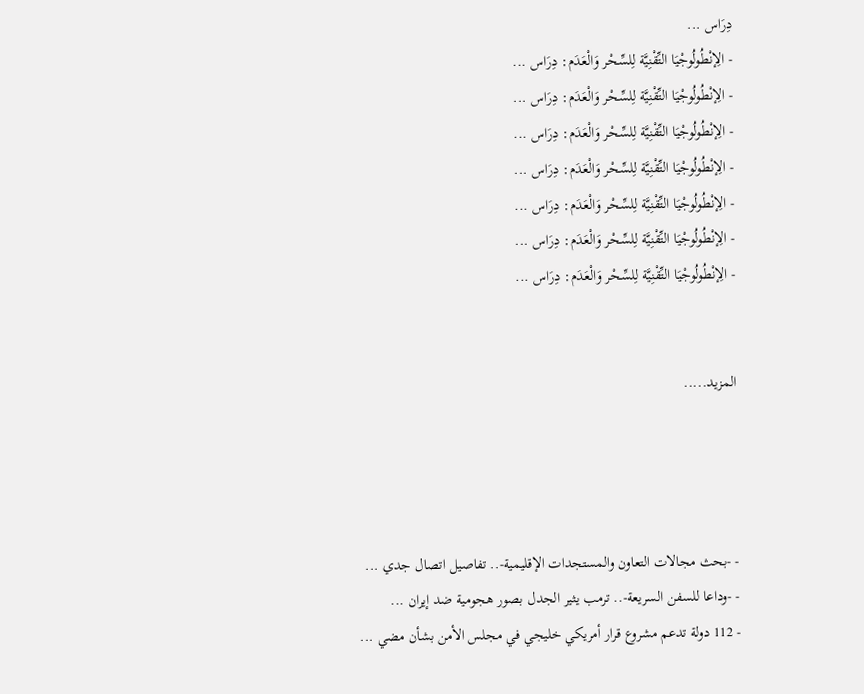دِرَاس ...
- الِإنْطُولُوجْيَا التِّقْنِيَّة لِلسِّحْر وَالْعَدَم: دِرَاس ...
- الِإنْطُولُوجْيَا التِّقْنِيَّة لِلسِّحْر وَالْعَدَم: دِرَاس ...
- الِإنْطُولُوجْيَا التِّقْنِيَّة لِلسِّحْر وَالْعَدَم: دِرَاس ...
- الِإنْطُولُوجْيَا التِّقْنِيَّة لِلسِّحْر وَالْعَدَم: دِرَاس ...
- الِإنْطُولُوجْيَا التِّقْنِيَّة لِلسِّحْر وَالْعَدَم: دِرَاس ...
- الِإنْطُولُوجْيَا التِّقْنِيَّة لِلسِّحْر وَالْعَدَم: دِرَاس ...
- الِإنْطُولُوجْيَا التِّقْنِيَّة لِلسِّحْر وَالْعَدَم: دِرَاس ...


المزيد.....




- -بحث مجالات التعاون والمستجدات الإقليمية-.. تفاصيل اتصال جدي ...
- -وداعا للسفن السريعة-.. ترمب يثير الجدل بصور هجومية ضد إيران ...
- 112 دولة تدعم مشروع قرار أمريكي خليجي في مجلس الأمن بشأن مضي ...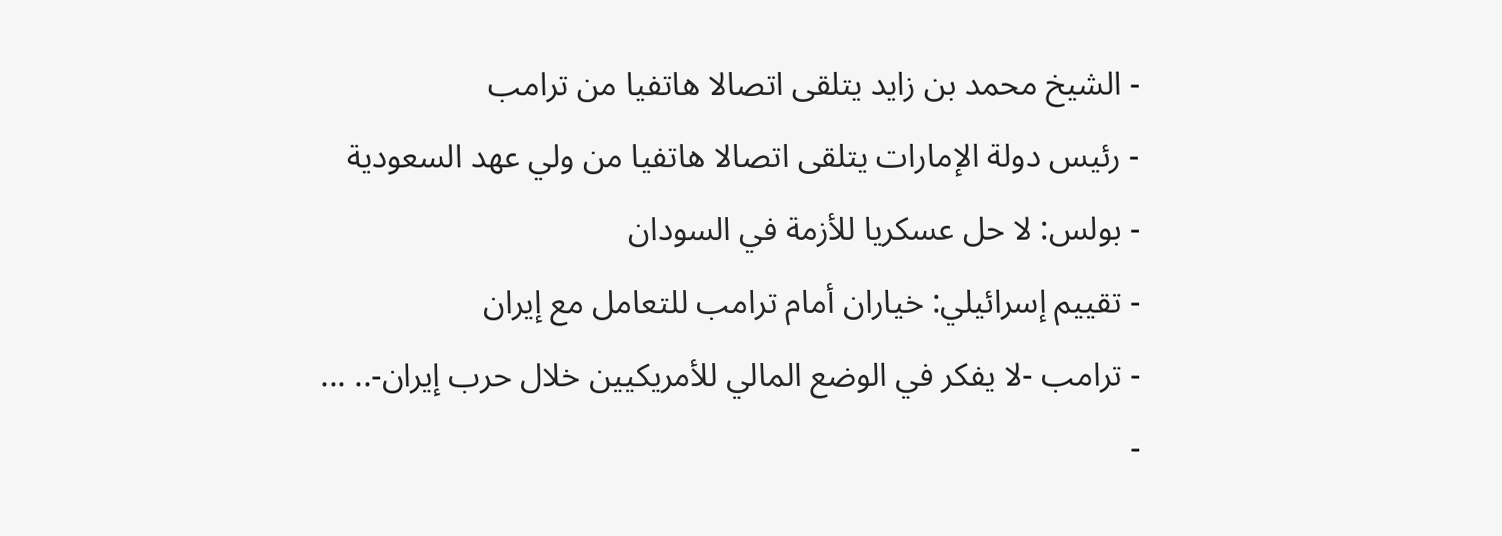- الشيخ محمد بن زايد يتلقى اتصالا هاتفيا من ترامب
- رئيس دولة الإمارات يتلقى اتصالا هاتفيا من ولي عهد السعودية
- بولس: لا حل عسكريا للأزمة في السودان
- تقييم إسرائيلي: خياران أمام ترامب للتعامل مع إيران
- ترامب -لا يفكر في الوضع المالي للأمريكيين خلال حرب إيران-.. ...
-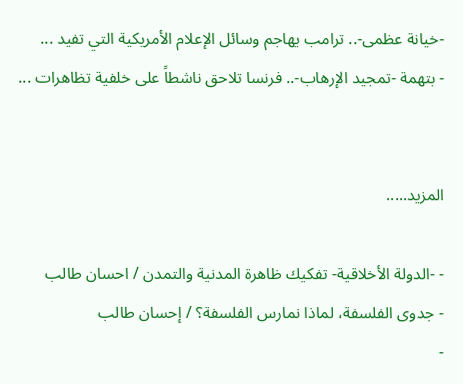-خيانة عظمى-.. ترامب يهاجم وسائل الإعلام الأمريكية التي تفيد ...
- بتهمة -تمجيد الإرهاب-.. فرنسا تلاحق ناشطاً على خلفية تظاهرات ...


المزيد.....

- -الدولة الأخلاقية- تفكيك ظاهرة المدنية والتمدن / احسان طالب
- جدوى الفلسفة، لماذا نمارس الفلسفة؟ / إحسان طالب
-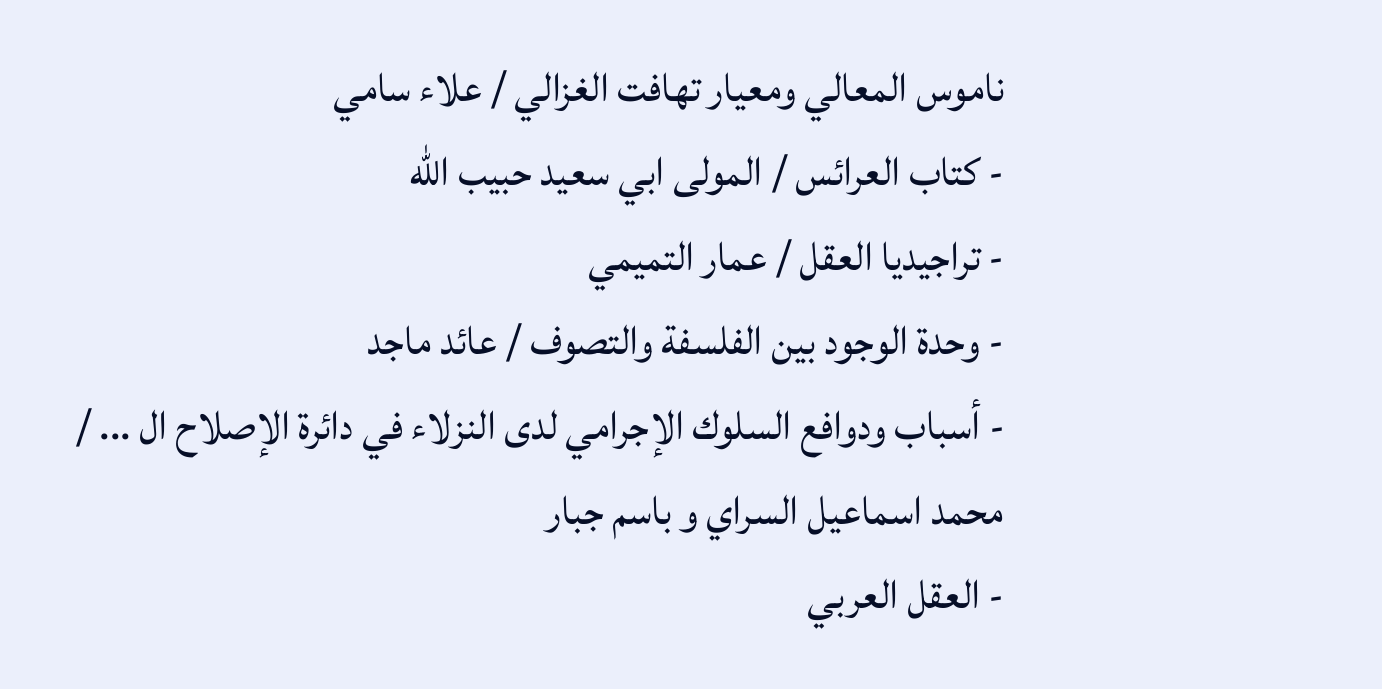ناموس المعالي ومعيار تهافت الغزالي / علاء سامي
- كتاب العرائس / المولى ابي سعيد حبيب الله
- تراجيديا العقل / عمار التميمي
- وحدة الوجود بين الفلسفة والتصوف / عائد ماجد
- أسباب ودوافع السلوك الإجرامي لدى النزلاء في دائرة الإصلاح ال ... / محمد اسماعيل السراي و باسم جبار
- العقل العربي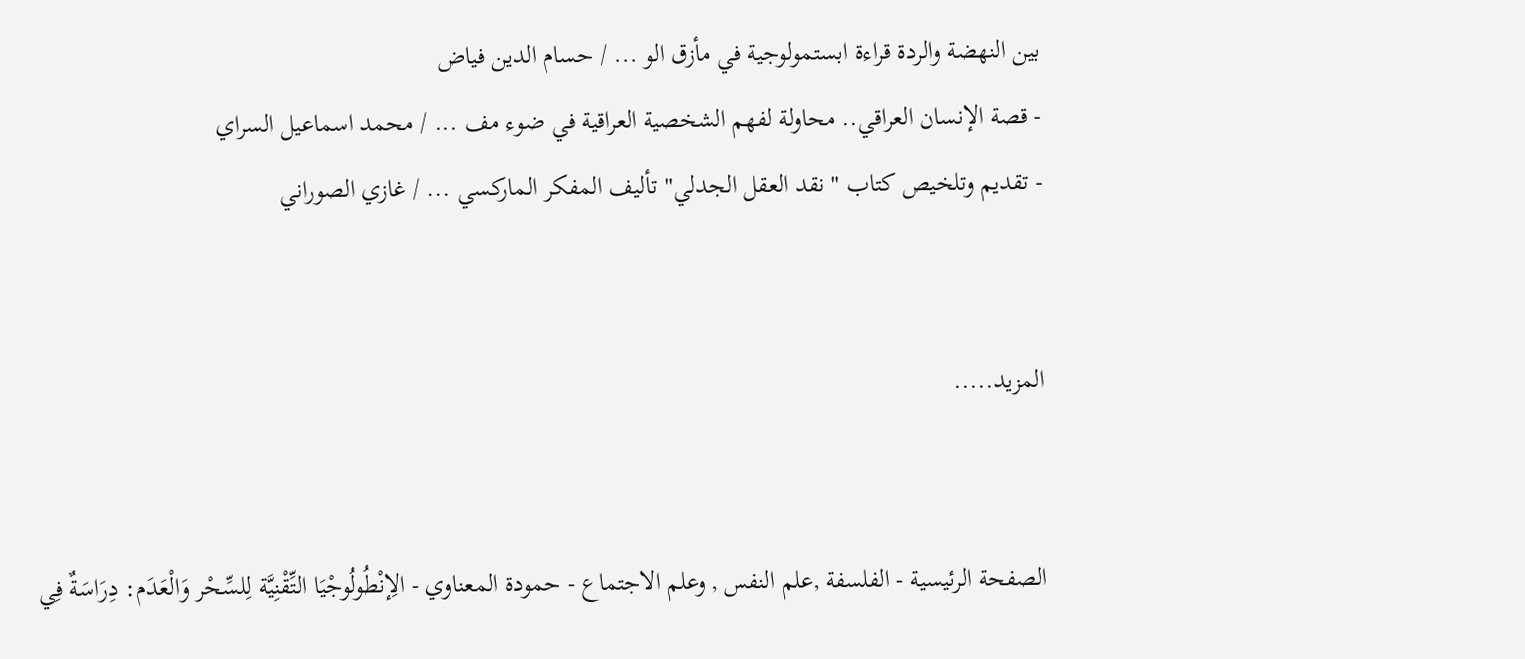بين النهضة والردة قراءة ابستمولوجية في مأزق الو ... / حسام الدين فياض
- قصة الإنسان العراقي.. محاولة لفهم الشخصية العراقية في ضوء مف ... / محمد اسماعيل السراي
- تقديم وتلخيص كتاب " نقد العقل الجدلي" تأليف المفكر الماركسي ... / غازي الصوراني


المزيد.....


الصفحة الرئيسية - الفلسفة ,علم النفس , وعلم الاجتماع - حمودة المعناوي - الِإنْطُولُوجْيَا التِّقْنِيَّة لِلسِّحْر وَالْعَدَم: دِرَاسَةٌ فِي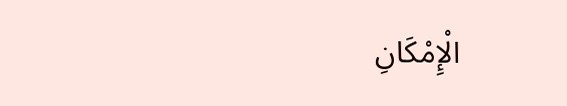الْإِمْكَانِ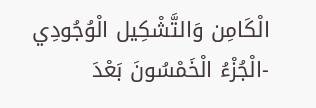الْكَامِن وَالتَّشْكِيل الْوُجُودِي -الْجُزْءُ الْخَمْسُونَ بَعْدَ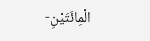الْمِائَتَيْنِ-